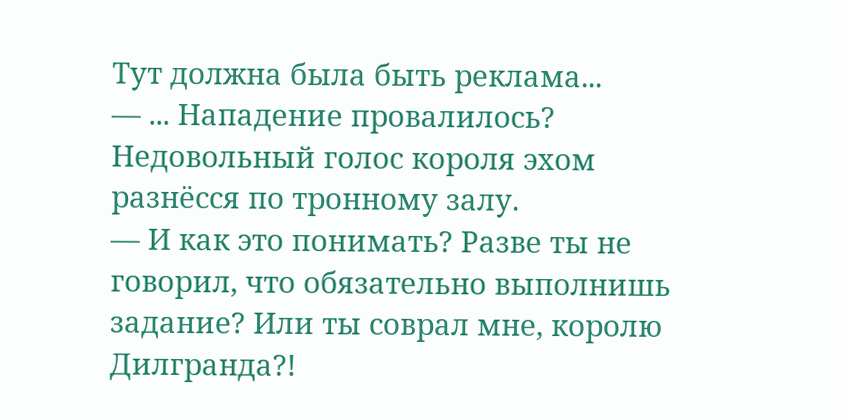Тут должна была быть реклама...
— ... Нападение провалилось?
Недовольный голос короля эхом разнёсся по тронному залу.
— И как это понимать? Разве ты не говорил, что обязательно выполнишь задание? Или ты соврал мне, королю Дилгранда?!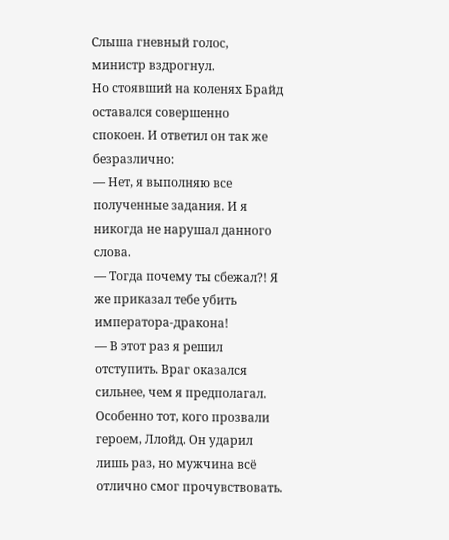Слыша гневный голос, министр вздрогнул.
Но стоявший на коленях Брайд оставался совершенно спокоен. И ответил он так же безразлично:
— Нет, я выполняю все полученные задания. И я никогда не нарушал данного слова.
— Тогда почему ты сбежал?! Я же приказал тебе убить императора-дракона!
— В этот раз я решил отступить. Враг оказался сильнее, чем я предполагал.
Особенно тот, кого прозвали героем, Ллойд. Он ударил лишь раз, но мужчина всё отлично смог прочувствовать.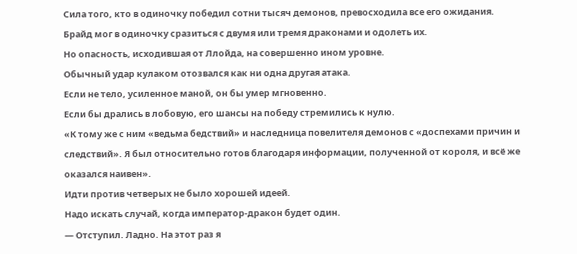Сила того, кто в одиночку победил сотни тысяч демонов, превосходила все его ожидания.
Брайд мог в одиночку сразиться с двумя или тремя драконами и одолеть их.
Но опасность, исходившая от Ллойда, на совершенно ином уровне.
Обычный удар кулаком отозвался как ни одна другая атака.
Если не тело, усиленное маной, он бы умер мгновенно.
Если бы дрались в лобовую, его шансы на победу стремились к нулю.
«К тому же с ним «ведьма бедствий» и наследница повелителя демонов с «доспехами причин и следствий». Я был относительно готов благодаря информации, полученной от короля, и всё же оказался наивен».
Идти против четверых не было хорошей идеей.
Надо искать случай, когда император-дракон будет один.
— Отступил. Ладно. На этот раз я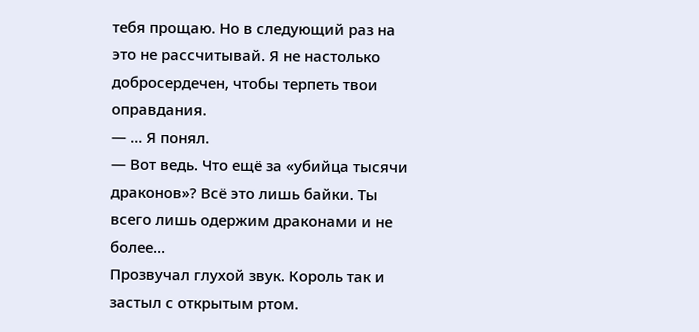тебя прощаю. Но в следующий раз на это не рассчитывай. Я не настолько добросердечен, чтобы терпеть твои оправдания.
— ... Я понял.
— Вот ведь. Что ещё за «убийца тысячи драконов»? Всё это лишь байки. Ты всего лишь одержим драконами и не более...
Прозвучал глухой звук. Король так и застыл с открытым ртом.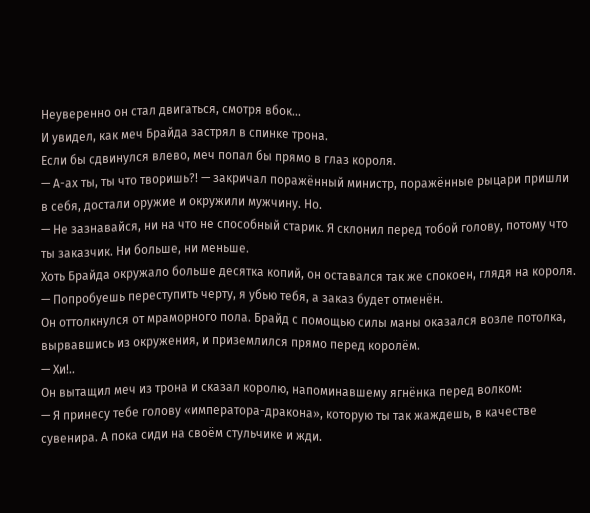Неуверенно он стал двигаться, смотря вбок...
И увидел, как меч Брайда застрял в спинке трона.
Если бы сдвинулся влево, меч попал бы прямо в глаз короля.
— А-ах ты, ты что творишь?! — закричал поражённый министр, поражённые рыцари пришли в себя, достали оружие и окружили мужчину. Но.
— Не зазнавайся, ни на что не способный старик. Я склонил перед тобой голову, потому что ты заказчик. Ни больше, ни меньше.
Хоть Брайда окружало больше десятка копий, он оставался так же спокоен, глядя на короля.
— Попробуешь переступить черту, я убью тебя, а заказ будет отменён.
Он оттолкнулся от мраморного пола. Брайд с помощью силы маны оказался возле потолка, вырвавшись из окружения, и приземлился прямо перед королём.
— Хи!..
Он вытащил меч из трона и сказал королю, напоминавшему ягнёнка перед волком:
— Я принесу тебе голову «императора-дракона», которую ты так жаждешь, в качестве сувенира. А пока сиди на своём стульчике и жди.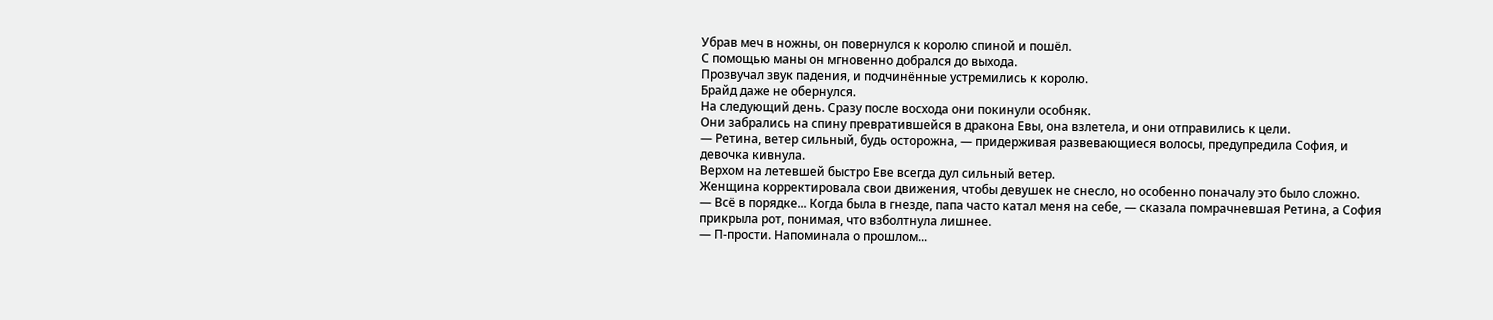Убрав меч в ножны, он повернулся к королю спиной и пошёл.
С помощью маны он мгновенно добрался до выхода.
Прозвучал звук падения, и подчинённые устремились к королю.
Брайд даже не обернулся.
На следующий день. Сразу после восхода они покинули особняк.
Они забрались на спину превратившейся в дракона Евы, она взлетела, и они отправились к цели.
— Ретина, ветер сильный, будь осторожна, — придерживая развевающиеся волосы, предупредила София, и девочка кивнула.
Верхом на летевшей быстро Еве всегда дул сильный ветер.
Женщина корректировала свои движения, чтобы девушек не снесло, но особенно поначалу это было сложно.
— Всё в порядке... Когда была в гнезде, папа часто катал меня на себе, — сказала помрачневшая Ретина, а София прикрыла рот, понимая, что взболтнула лишнее.
— П-прости. Напоминала о прошлом...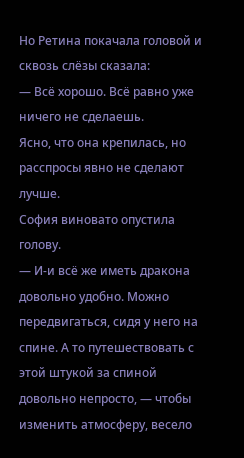Но Ретина покачала головой и сквозь слёзы сказала:
— Всё хорошо. Всё равно уже ничего не сделаешь.
Ясно, что она крепилась, но расспросы явно не сделают лучше.
София виновато опустила голову.
— И-и всё же иметь дракона довольно удобно. Можно передвигаться, сидя у него на спине. А то путешествовать с этой штукой за спиной довольно непросто, — чтобы изменить атмосферу, весело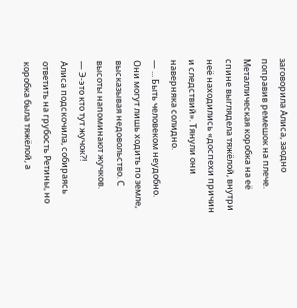заговорила Алиса, заодно поправив ремешок на плече.
Металлическая коробка на её спине выглядела тяжёлой, внутри неё находились «доспехи причин и следствий». Тянули они наверняка солидно.
— ... Быть человеком неудобно. Они могут лишь ходить по земле, высказывая недовольство. С высоты напоминают жучков.
— Э-это кто тут жучок?!
Алиса подскочила, собираясь ответить на грубость Ретины, но коробка была тяжёлой, а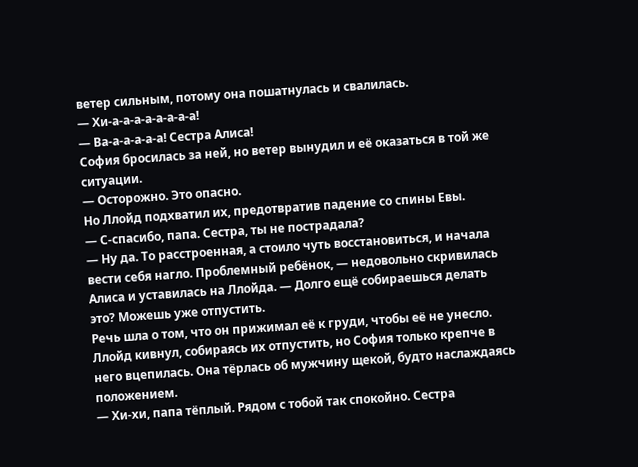ветер сильным, потому она пошатнулась и свалилась.
— Хи-а-а-а-а-а-а-а-а!
— Ва-а-а-а-а-а! Сестра Алиса!
София бросилась за ней, но ветер вынудил и её оказаться в той же ситуации.
— Осторожно. Это опасно.
Но Ллойд подхватил их, предотвратив падение со спины Евы.
— С-спасибо, папа. Сестра, ты не пострадала?
— Ну да. То расстроенная, а стоило чуть восстановиться, и начала вести себя нагло. Проблемный ребёнок, — недовольно скривилась Алиса и уставилась на Ллойда. — Долго ещё собираешься делать это? Можешь уже отпустить.
Речь шла о том, что он прижимал её к груди, чтобы её не унесло. Ллойд кивнул, собираясь их отпустить, но София только крепче в него вцепилась. Она тёрлась об мужчину щекой, будто наслаждаясь положением.
— Хи-хи, папа тёплый. Рядом с тобой так спокойно. Сестра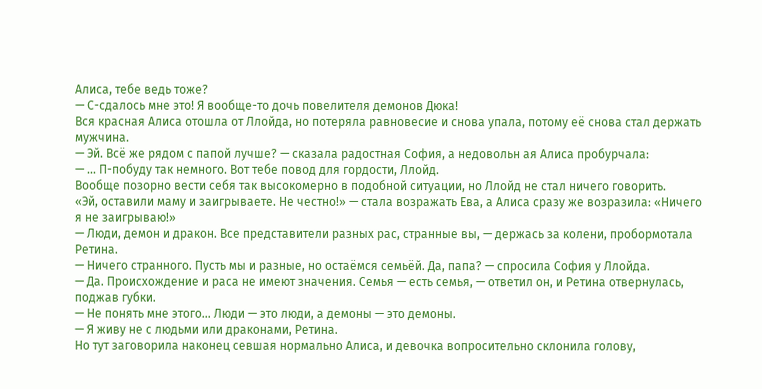Алиса, тебе ведь тоже?
— С-сдалось мне это! Я вообще-то дочь повелителя демонов Дюка!
Вся красная Алиса отошла от Ллойда, но потеряла равновесие и снова упала, потому её снова стал держать мужчина.
— Эй. Всё же рядом с папой лучше? — сказала радостная София, а недовольн ая Алиса пробурчала:
— ... П-побуду так немного. Вот тебе повод для гордости, Ллойд.
Вообще позорно вести себя так высокомерно в подобной ситуации, но Ллойд не стал ничего говорить.
«Эй, оставили маму и заигрываете. Не честно!» — стала возражать Ева, а Алиса сразу же возразила: «Ничего я не заигрываю!»
— Люди, демон и дракон. Все представители разных рас, странные вы, — держась за колени, пробормотала Ретина.
— Ничего странного. Пусть мы и разные, но остаёмся семьёй. Да, папа? — спросила София у Ллойда.
— Да. Происхождение и раса не имеют значения. Семья — есть семья, — ответил он, и Ретина отвернулась, поджав губки.
— Не понять мне этого... Люди — это люди, а демоны — это демоны.
— Я живу не с людьми или драконами, Ретина.
Но тут заговорила наконец севшая нормально Алиса, и девочка вопросительно склонила голову,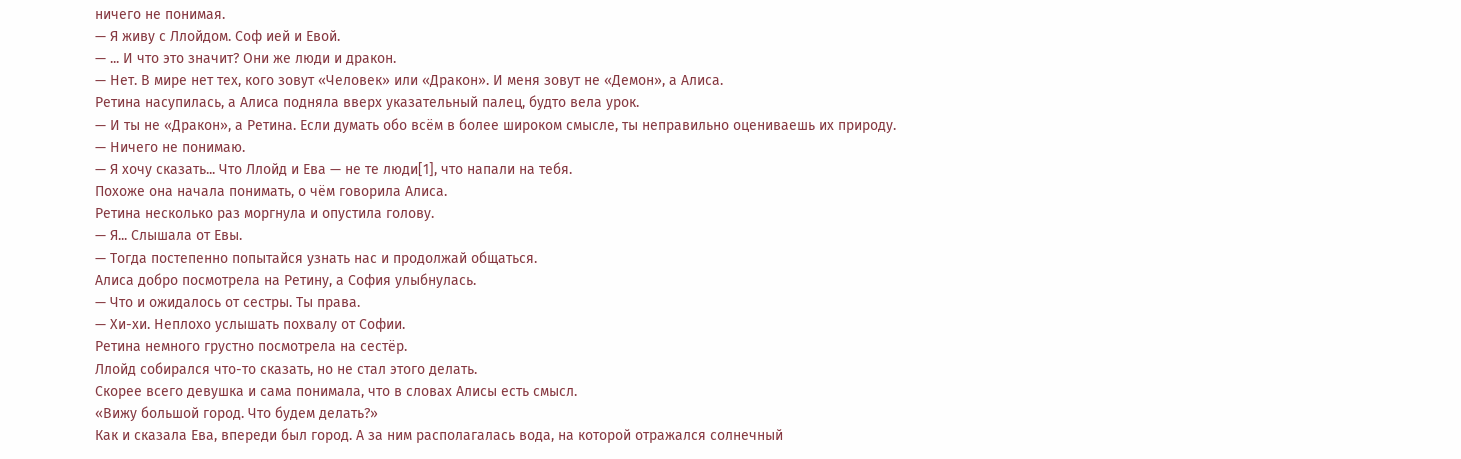ничего не понимая.
— Я живу с Ллойдом. Соф ией и Евой.
— ... И что это значит? Они же люди и дракон.
— Нет. В мире нет тех, кого зовут «Человек» или «Дракон». И меня зовут не «Демон», а Алиса.
Ретина насупилась, а Алиса подняла вверх указательный палец, будто вела урок.
— И ты не «Дракон», а Ретина. Если думать обо всём в более широком смысле, ты неправильно оцениваешь их природу.
— Ничего не понимаю.
— Я хочу сказать... Что Ллойд и Ева — не те люди[1], что напали на тебя.
Похоже она начала понимать, о чём говорила Алиса.
Ретина несколько раз моргнула и опустила голову.
— Я... Слышала от Евы.
— Тогда постепенно попытайся узнать нас и продолжай общаться.
Алиса добро посмотрела на Ретину, а София улыбнулась.
— Что и ожидалось от сестры. Ты права.
— Хи-хи. Неплохо услышать похвалу от Софии.
Ретина немного грустно посмотрела на сестёр.
Ллойд собирался что-то сказать, но не стал этого делать.
Скорее всего девушка и сама понимала, что в словах Алисы есть смысл.
«Вижу большой город. Что будем делать?»
Как и сказала Ева, впереди был город. А за ним располагалась вода, на которой отражался солнечный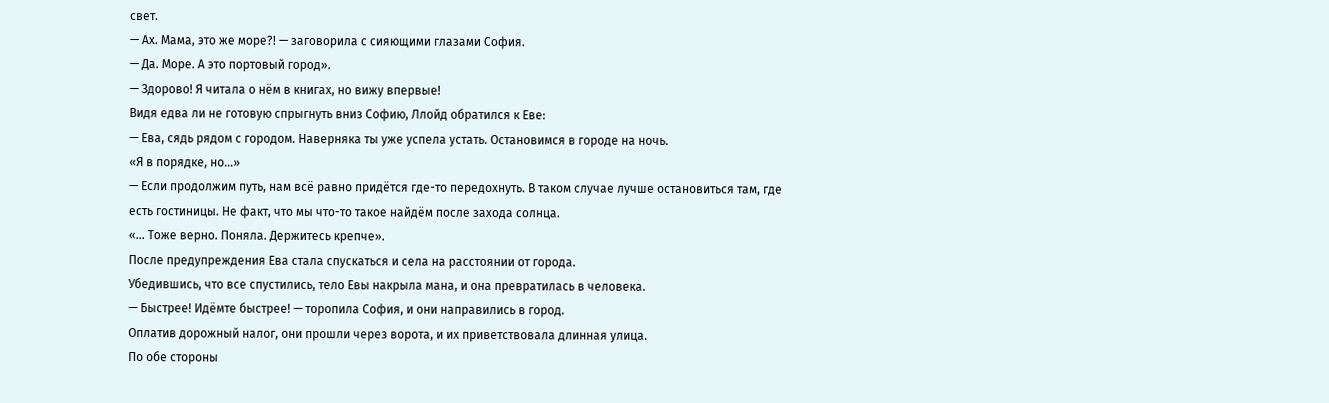свет.
— Ах. Мама, это же море?! — заговорила с сияющими глазами София.
— Да. Море. А это портовый город».
— Здорово! Я читала о нём в книгах, но вижу впервые!
Видя едва ли не готовую спрыгнуть вниз Софию, Ллойд обратился к Еве:
— Ева, сядь рядом с городом. Наверняка ты уже успела устать. Остановимся в городе на ночь.
«Я в порядке, но...»
— Если продолжим путь, нам всё равно придётся где-то передохнуть. В таком случае лучше остановиться там, где есть гостиницы. Не факт, что мы что-то такое найдём после захода солнца.
«... Тоже верно. Поняла. Держитесь крепче».
После предупреждения Ева стала спускаться и села на расстоянии от города.
Убедившись, что все спустились, тело Евы накрыла мана, и она превратилась в человека.
— Быстрее! Идёмте быстрее! — торопила София, и они направились в город.
Оплатив дорожный налог, они прошли через ворота, и их приветствовала длинная улица.
По обе стороны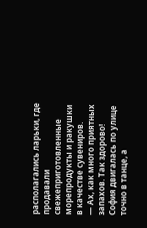располагались ларьки, где продавали свежеприготовленные морепродукты и ракушки в качестве сувениров.
— Ах, как много приятных запахов. Так здорово!
София двигалась по улице точно в танце, а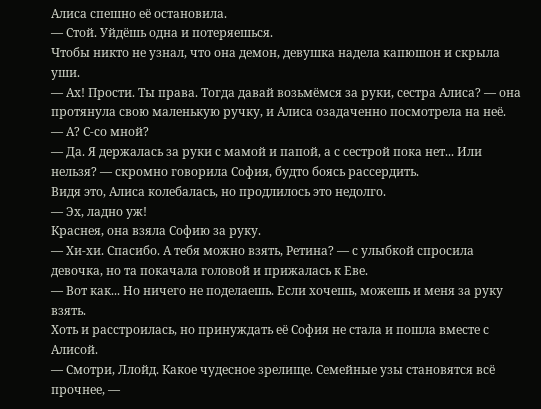Алиса спешно её остановила.
— Стой. Уйдёшь одна и потеряешься.
Чтобы никто не узнал, что она демон, девушка надела капюшон и скрыла уши.
— Ах! Прости. Ты права. Тогда давай возьмёмся за руки, сестра Алиса? — она протянула свою маленькую ручку, и Алиса озадаченно посмотрела на неё.
— А? С-со мной?
— Да. Я держалась за руки с мамой и папой, а с сестрой пока нет... Или нельзя? — скромно говорила София, будто боясь рассердить.
Видя это, Алиса колебалась, но продлилось это недолго.
— Эх, ладно уж!
Краснея, она взяла Софию за руку.
— Хи-хи. Спасибо. А тебя можно взять, Ретина? — с улыбкой спросила девочка, но та покачала головой и прижалась к Еве.
— Вот как... Но ничего не поделаешь. Если хочешь, можешь и меня за руку взять.
Хоть и расстроилась, но принуждать её София не стала и пошла вместе с Алисой.
— Смотри, Ллойд. Какое чудесное зрелище. Семейные узы становятся всё прочнее, —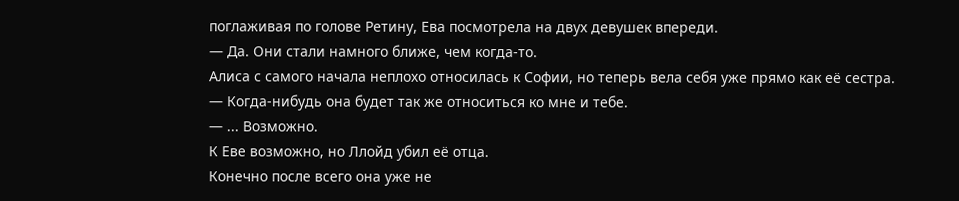поглаживая по голове Ретину, Ева посмотрела на двух девушек впереди.
— Да. Они стали намного ближе, чем когда-то.
Алиса с самого начала неплохо относилась к Софии, но теперь вела себя уже прямо как её сестра.
— Когда-нибудь она будет так же относиться ко мне и тебе.
— ... Возможно.
К Еве возможно, но Ллойд убил её отца.
Конечно после всего она уже не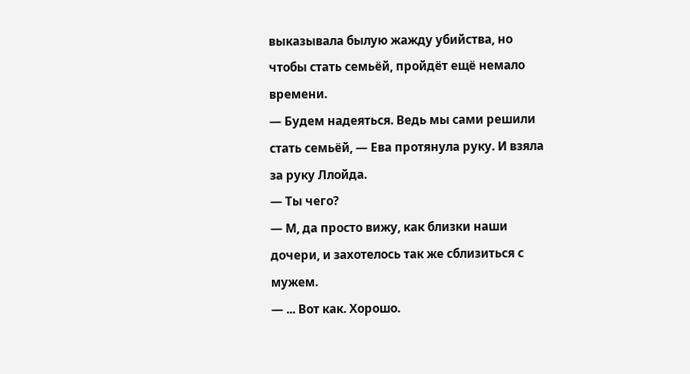выказывала былую жажду убийства, но чтобы стать семьёй, пройдёт ещё немало времени.
— Будем надеяться. Ведь мы сами решили стать семьёй, — Ева протянула руку. И взяла за руку Ллойда.
— Ты чего?
— М, да просто вижу, как близки наши дочери, и захотелось так же сблизиться с мужем.
— ... Вот как. Хорошо.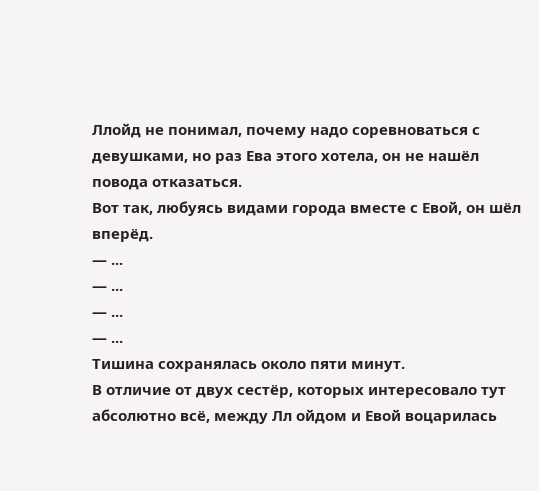Ллойд не понимал, почему надо соревноваться с девушками, но раз Ева этого хотела, он не нашёл повода отказаться.
Вот так, любуясь видами города вместе с Евой, он шёл вперёд.
— ...
— ...
— ...
— ...
Тишина сохранялась около пяти минут.
В отличие от двух сестёр, которых интересовало тут абсолютно всё, между Лл ойдом и Евой воцарилась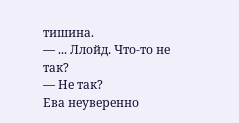тишина.
— ... Ллойд. Что-то не так?
— Не так?
Ева неуверенно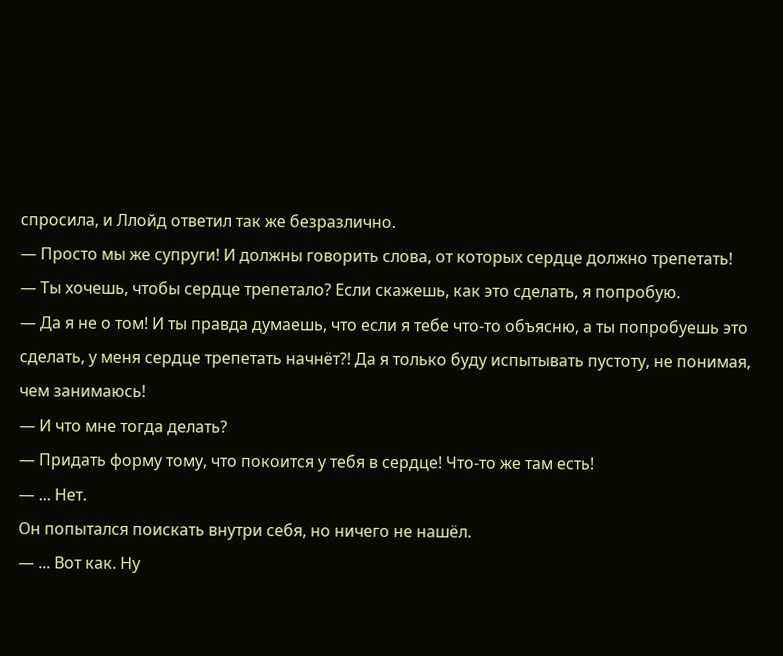спросила, и Ллойд ответил так же безразлично.
— Просто мы же супруги! И должны говорить слова, от которых сердце должно трепетать!
— Ты хочешь, чтобы сердце трепетало? Если скажешь, как это сделать, я попробую.
— Да я не о том! И ты правда думаешь, что если я тебе что-то объясню, а ты попробуешь это сделать, у меня сердце трепетать начнёт?! Да я только буду испытывать пустоту, не понимая, чем занимаюсь!
— И что мне тогда делать?
— Придать форму тому, что покоится у тебя в сердце! Что-то же там есть!
— ... Нет.
Он попытался поискать внутри себя, но ничего не нашёл.
— ... Вот как. Ну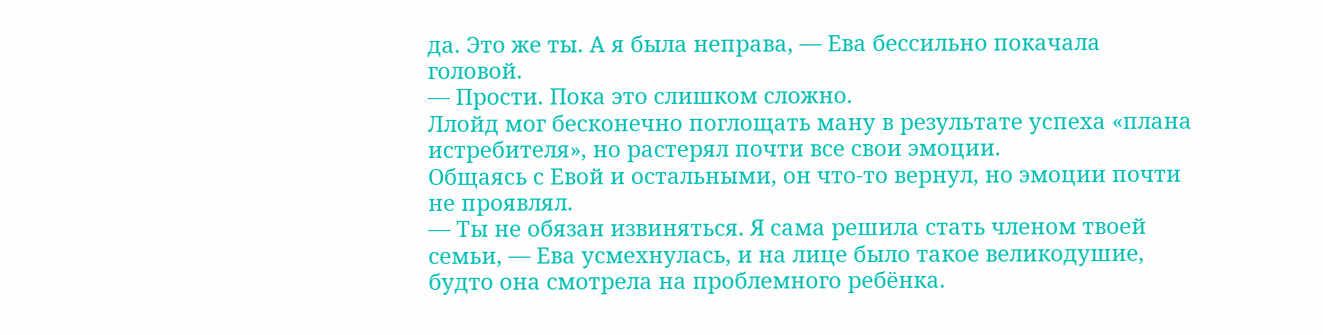да. Это же ты. А я была неправа, — Ева бессильно покачала головой.
— Прости. Пока это слишком сложно.
Ллойд мог бесконечно поглощать ману в результате успеха «плана истребителя», но растерял почти все свои эмоции.
Общаясь с Евой и остальными, он что-то вернул, но эмоции почти не проявлял.
— Ты не обязан извиняться. Я сама решила стать членом твоей семьи, — Ева усмехнулась, и на лице было такое великодушие, будто она смотрела на проблемного ребёнка.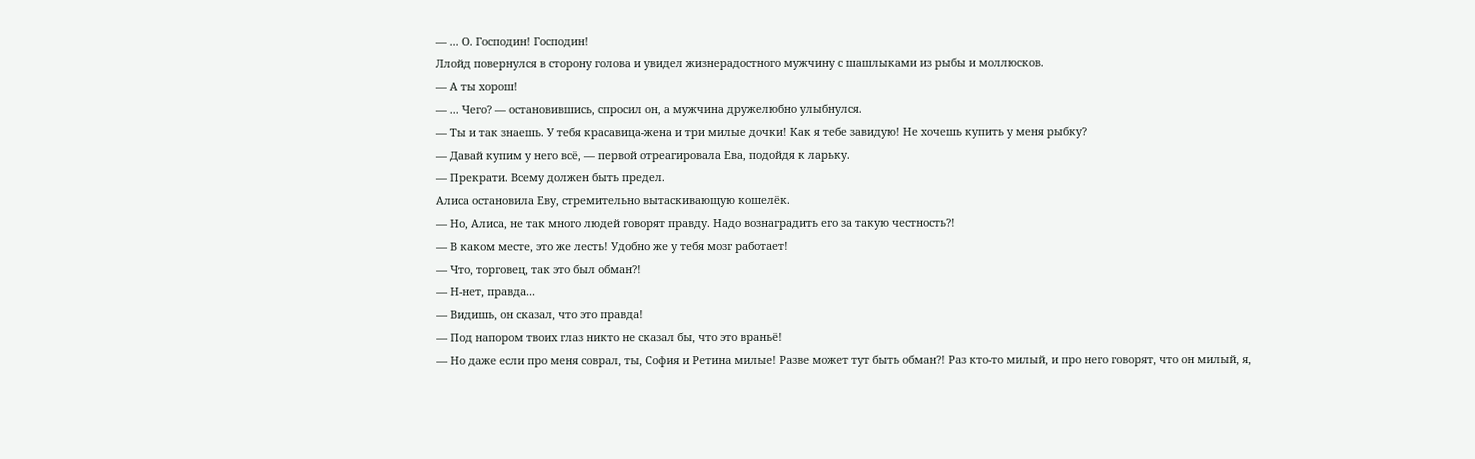— ... О. Господин! Господин!
Ллойд повернулся в сторону голова и увидел жизнерадостного мужчину с шашлыками из рыбы и моллюсков.
— А ты хорош!
— ... Чего? — остановившись, спросил он, а мужчина дружелюбно улыбнулся.
— Ты и так знаешь. У тебя красавица-жена и три милые дочки! Как я тебе завидую! Не хочешь купить у меня рыбку?
— Давай купим у него всё, — первой отреагировала Ева, подойдя к ларьку.
— Прекрати. Всему должен быть предел.
Алиса остановила Еву, стремительно вытаскивающую кошелёк.
— Но, Алиса, не так много людей говорят правду. Надо вознаградить его за такую честность?!
— В каком месте, это же лесть! Удобно же у тебя мозг работает!
— Что, торговец, так это был обман?!
— Н-нет, правда...
— Видишь, он сказал, что это правда!
— Под напором твоих глаз никто не сказал бы, что это враньё!
— Но даже если про меня соврал, ты, София и Ретина милые! Разве может тут быть обман?! Раз кто-то милый, и про него говорят, что он милый, я,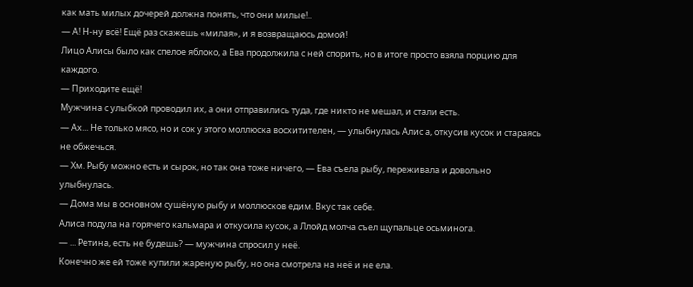как мать милых дочерей должна понять, что они милые!..
— А! Н-ну всё! Ещё раз скажешь «милая», и я возвращаюсь домой!
Лицо Алисы было как спелое яблоко, а Ева продолжила с ней спорить, но в итоге просто взяла порцию для каждого.
— Приходите ещё!
Мужчина с улыбкой проводил их, а они отправились туда, где никто не мешал, и стали есть.
— Ах... Не только мясо, но и сок у этого моллюска восхитителен, — улыбнулась Алис а, откусив кусок и стараясь не обжечься.
— Хм. Рыбу можно есть и сырок, но так она тоже ничего, — Ева съела рыбу, переживала и довольно улыбнулась.
— Дома мы в основном сушёную рыбу и моллюсков едим. Вкус так себе.
Алиса подула на горячего кальмара и откусила кусок, а Ллойд молча съел щупальце осьминога.
— ... Ретина, есть не будешь? — мужчина спросил у неё.
Конечно же ей тоже купили жареную рыбу, но она смотрела на неё и не ела.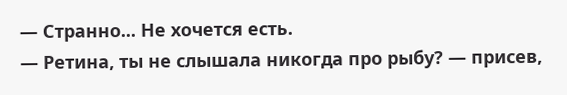— Странно... Не хочется есть.
— Ретина, ты не слышала никогда про рыбу? — присев,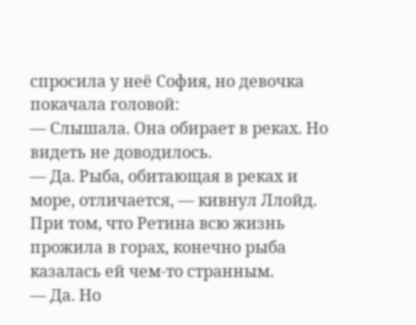спросила у неё София, но девочка покачала головой:
— Слышала. Она обирает в реках. Но видеть не доводилось.
— Да. Рыба, обитающая в реках и море, отличается, — кивнул Ллойд. При том, что Ретина всю жизнь прожила в горах, конечно рыба казалась ей чем-то странным.
— Да. Но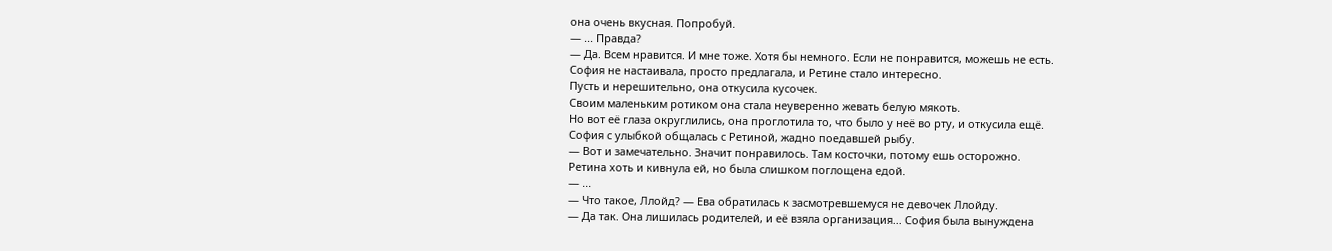она очень вкусная. Попробуй.
— ... Правда?
— Да. Всем нравится. И мне тоже. Хотя бы немного. Если не понравится, можешь не есть.
София не настаивала, просто предлагала, и Ретине стало интересно.
Пусть и нерешительно, она откусила кусочек.
Своим маленьким ротиком она стала неуверенно жевать белую мякоть.
Но вот её глаза округлились, она проглотила то, что было у неё во рту, и откусила ещё.
София с улыбкой общалась с Ретиной, жадно поедавшей рыбу.
— Вот и замечательно. Значит понравилось. Там косточки, потому ешь осторожно.
Ретина хоть и кивнула ей, но была слишком поглощена едой.
— ...
— Что такое, Ллойд? — Ева обратилась к засмотревшемуся не девочек Ллойду.
— Да так. Она лишилась родителей, и её взяла организация... София была вынуждена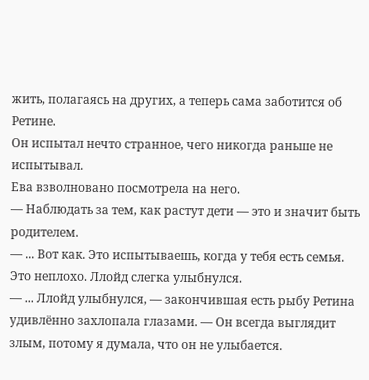жить, полагаясь на других, а теперь сама заботится об Ретине.
Он испытал нечто странное, чего никогда раньше не испытывал.
Ева взволновано посмотрела на него.
— Наблюдать за тем, как растут дети — это и значит быть родителем.
— ... Вот как. Это испытываешь, когда у тебя есть семья.
Это неплохо. Ллойд слегка улыбнулся.
— ... Ллойд улыбнулся, — закончившая есть рыбу Ретина удивлённо захлопала глазами. — Он всегда выглядит злым, потому я думала, что он не улыбается.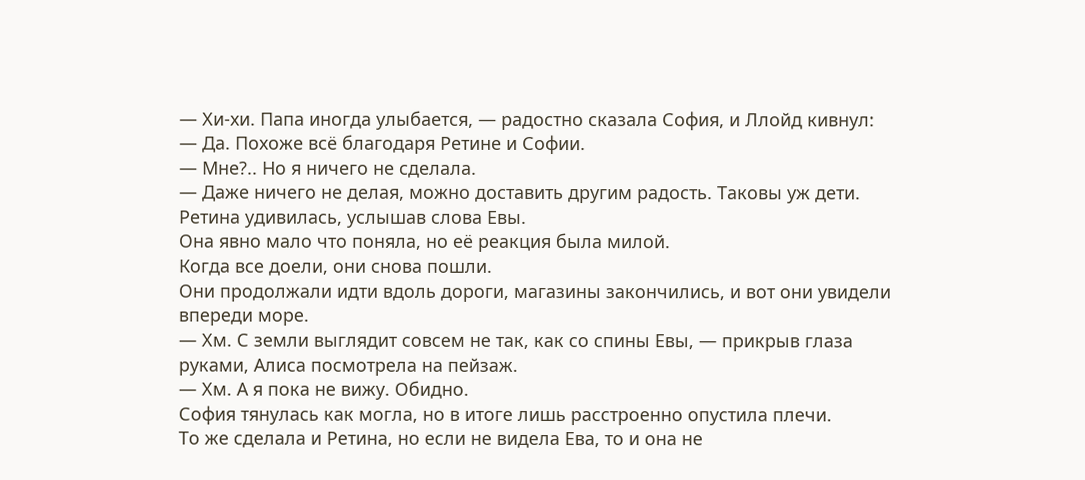— Хи-хи. Папа иногда улыбается, — радостно сказала София, и Ллойд кивнул:
— Да. Похоже всё благодаря Ретине и Софии.
— Мне?.. Но я ничего не сделала.
— Даже ничего не делая, можно доставить другим радость. Таковы уж дети.
Ретина удивилась, услышав слова Евы.
Она явно мало что поняла, но её реакция была милой.
Когда все доели, они снова пошли.
Они продолжали идти вдоль дороги, магазины закончились, и вот они увидели впереди море.
— Хм. С земли выглядит совсем не так, как со спины Евы, — прикрыв глаза руками, Алиса посмотрела на пейзаж.
— Хм. А я пока не вижу. Обидно.
София тянулась как могла, но в итоге лишь расстроенно опустила плечи.
То же сделала и Ретина, но если не видела Ева, то и она не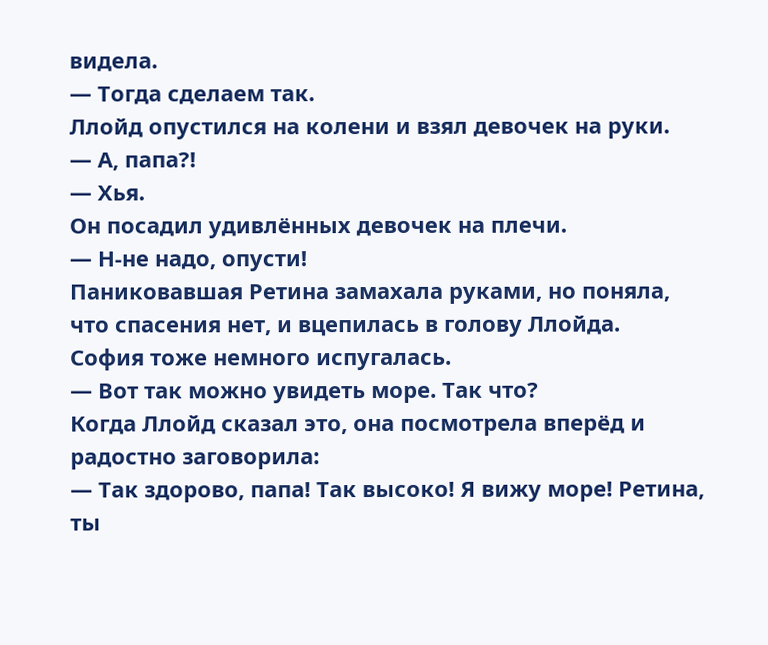видела.
— Тогда сделаем так.
Ллойд опустился на колени и взял девочек на руки.
— А, папа?!
— Хья.
Он посадил удивлённых девочек на плечи.
— Н-не надо, опусти!
Паниковавшая Ретина замахала руками, но поняла, что спасения нет, и вцепилась в голову Ллойда.
София тоже немного испугалась.
— Вот так можно увидеть море. Так что?
Когда Ллойд сказал это, она посмотрела вперёд и радостно заговорила:
— Так здорово, папа! Так высоко! Я вижу море! Ретина, ты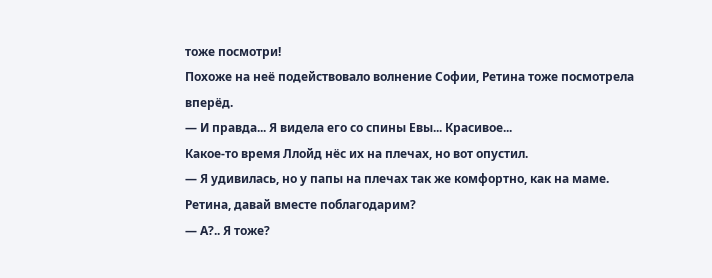тоже посмотри!
Похоже на неё подействовало волнение Софии, Ретина тоже посмотрела вперёд.
— И правда... Я видела его со спины Евы... Красивое...
Какое-то время Ллойд нёс их на плечах, но вот опустил.
— Я удивилась, но у папы на плечах так же комфортно, как на маме. Ретина, давай вместе поблагодарим?
— А?.. Я тоже?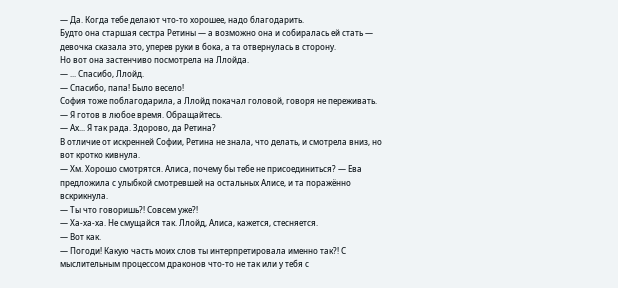— Да. Когда тебе делают что-то хорошее, надо благодарить.
Будто она старшая сестра Ретины — а возможно она и собиралась ей стать — девочка сказала это, уперев руки в бока, а та отвернулась в сторону.
Но вот она застенчиво посмотрела на Ллойда.
— ... Спасибо, Ллойд.
— Спасибо, папа! Было весело!
София тоже поблагодарила, а Ллойд покачал головой, говоря не переживать.
— Я готов в любое время. Обращайтесь.
— Ах... Я так рада. Здорово, да Ретина?
В отличие от искренней Софии, Ретина не знала, что делать, и смотрела вниз, но вот кротко кивнула.
— Хм. Хорошо смотрятся. Алиса, почему бы тебе не присоединиться? — Ева предложила с улыбкой смотревшей на остальных Алисе, и та поражённо вскрикнула.
— Ты что говоришь?! Совсем уже?!
— Ха-ха-ха. Не смущайся так. Ллойд, Алиса, кажется, стесняется.
— Вот как.
— Погоди! Какую часть моих слов ты интерпретировала именно так?! С мыслительным процессом драконов что-то не так или у тебя с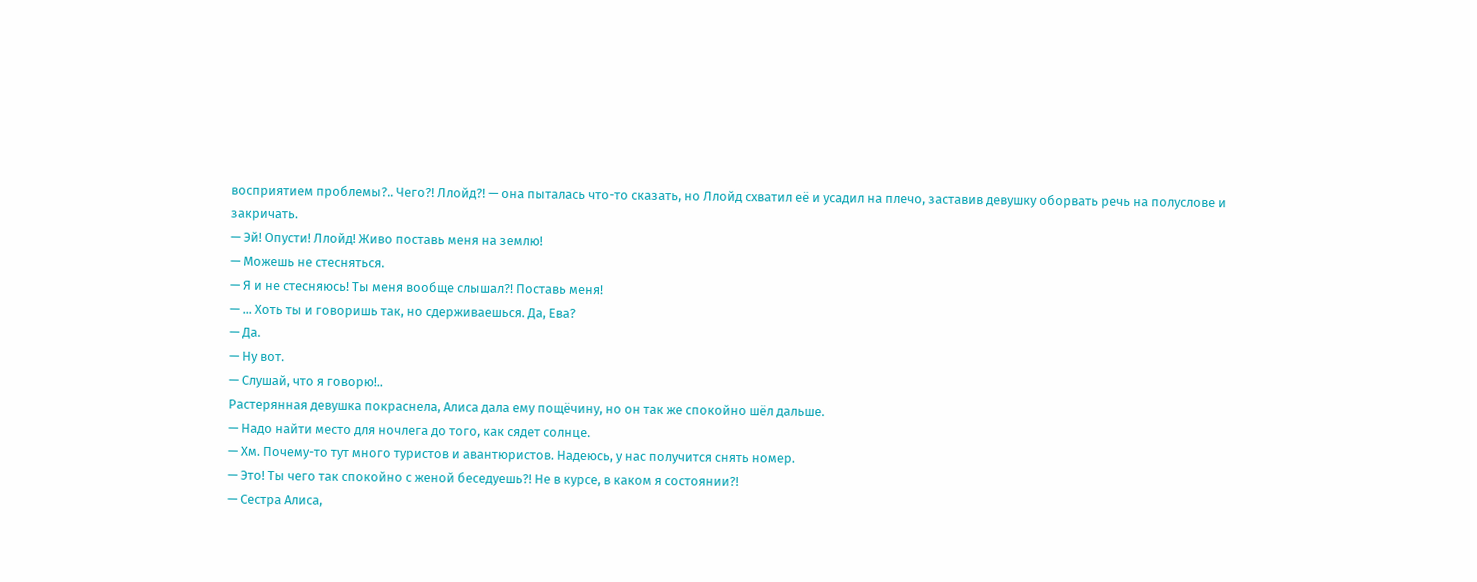восприятием проблемы?.. Чего?! Ллойд?! — она пыталась что-то сказать, но Ллойд схватил её и усадил на плечо, заставив девушку оборвать речь на полуслове и закричать.
— Эй! Опусти! Ллойд! Живо поставь меня на землю!
— Можешь не стесняться.
— Я и не стесняюсь! Ты меня вообще слышал?! Поставь меня!
— ... Хоть ты и говоришь так, но сдерживаешься. Да, Ева?
— Да.
— Ну вот.
— Слушай, что я говорю!..
Растерянная девушка покраснела, Алиса дала ему пощёчину, но он так же спокойно шёл дальше.
— Надо найти место для ночлега до того, как сядет солнце.
— Хм. Почему-то тут много туристов и авантюристов. Надеюсь, у нас получится снять номер.
— Это! Ты чего так спокойно с женой беседуешь?! Не в курсе, в каком я состоянии?!
— Сестра Алиса,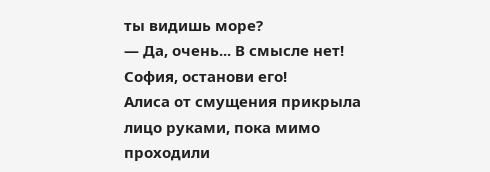ты видишь море?
— Да, очень... В смысле нет! София, останови его!
Алиса от смущения прикрыла лицо руками, пока мимо проходили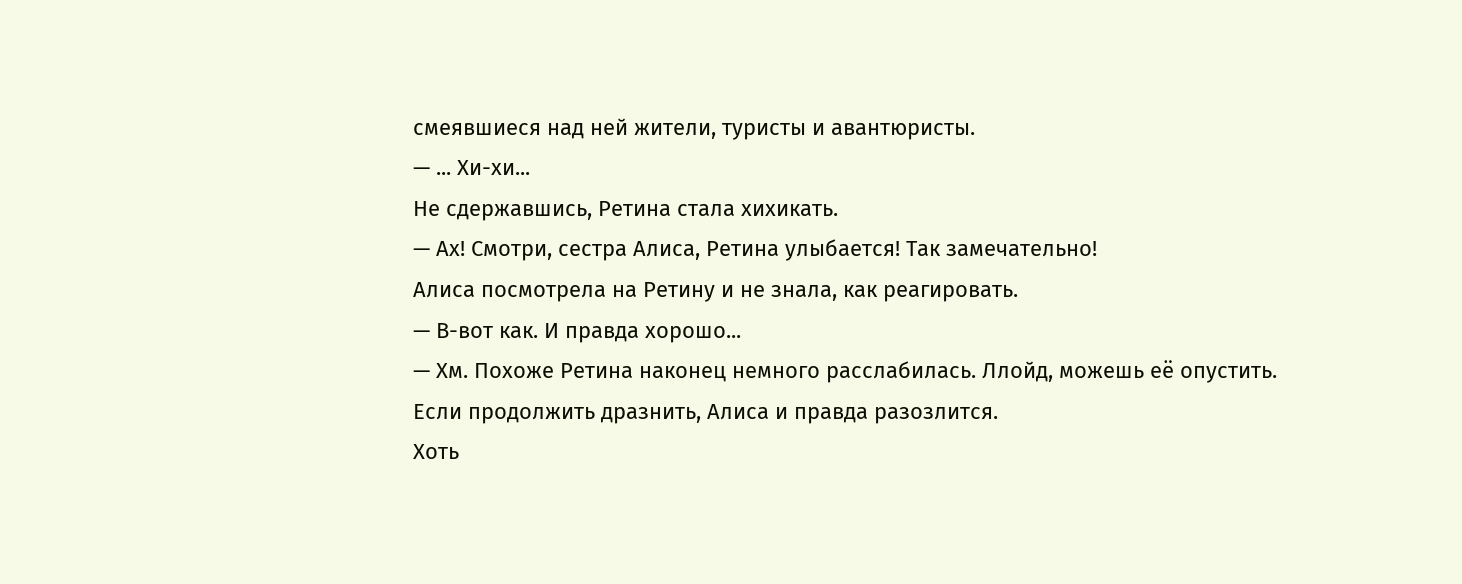смеявшиеся над ней жители, туристы и авантюристы.
— ... Хи-хи...
Не сдержавшись, Ретина стала хихикать.
— Ах! Смотри, сестра Алиса, Ретина улыбается! Так замечательно!
Алиса посмотрела на Ретину и не знала, как реагировать.
— В-вот как. И правда хорошо...
— Хм. Похоже Ретина наконец немного расслабилась. Ллойд, можешь её опустить. Если продолжить дразнить, Алиса и правда разозлится.
Хоть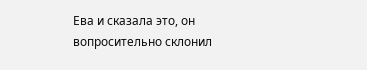Ева и сказала это, он вопросительно склонил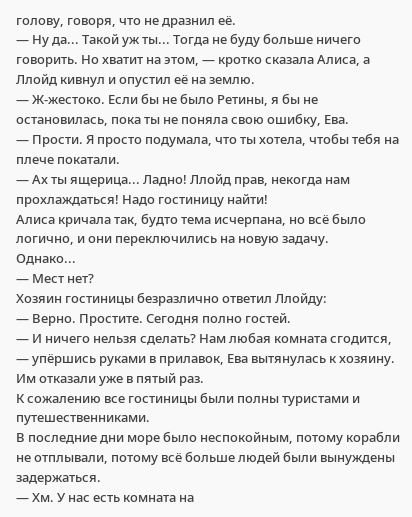голову, говоря, что не дразнил её.
— Ну да... Такой уж ты... Тогда не буду больше ничего говорить. Но хватит на этом, — кротко сказала Алиса, а Ллойд кивнул и опустил её на землю.
— Ж-жестоко. Если бы не было Ретины, я бы не остановилась, пока ты не поняла свою ошибку, Ева.
— Прости. Я просто подумала, что ты хотела, чтобы тебя на плече покатали.
— Ах ты ящерица... Ладно! Ллойд прав, некогда нам прохлаждаться! Надо гостиницу найти!
Алиса кричала так, будто тема исчерпана, но всё было логично, и они переключились на новую задачу.
Однако...
— Мест нет?
Хозяин гостиницы безразлично ответил Ллойду:
— Верно. Простите. Сегодня полно гостей.
— И ничего нельзя сделать? Нам любая комната сгодится, — упёршись руками в прилавок, Ева вытянулась к хозяину.
Им отказали уже в пятый раз.
К сожалению все гостиницы были полны туристами и путешественниками.
В последние дни море было неспокойным, потому корабли не отплывали, потому всё больше людей были вынуждены задержаться.
— Хм. У нас есть комната на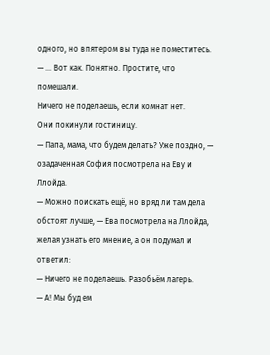одного, но впятером вы туда не поместитесь.
— ... Вот как. Понятно. Простите, что помешали.
Ничего не поделаешь, если комнат нет.
Они покинули гостиницу.
— Папа, мама, что будем делать? Уже поздно, — озадаченная София посмотрела на Еву и Ллойда.
— Можно поискать ещё, но вряд ли там дела обстоят лучше, — Ева посмотрела на Ллойда, желая узнать его мнение, а он подумал и ответил:
— Ничего не поделаешь. Разобьём лагерь.
— А! Мы буд ем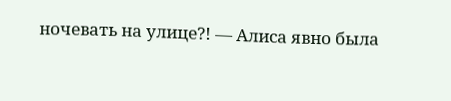ночевать на улице?! — Алиса явно была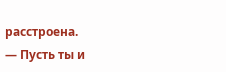расстроена.
— Пусть ты и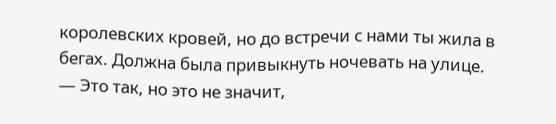королевских кровей, но до встречи с нами ты жила в бегах. Должна была привыкнуть ночевать на улице.
— Это так, но это не значит,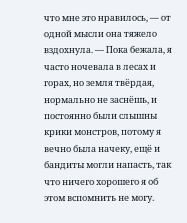что мне это нравилось, — от одной мысли она тяжело вздохнула. — Пока бежала, я часто ночевала в лесах и горах, но земля твёрдая, нормально не заснёшь, и постоянно были слышны крики монстров, потому я вечно была начеку, ещё и бандиты могли напасть, так что ничего хорошего я об этом вспомнить не могу.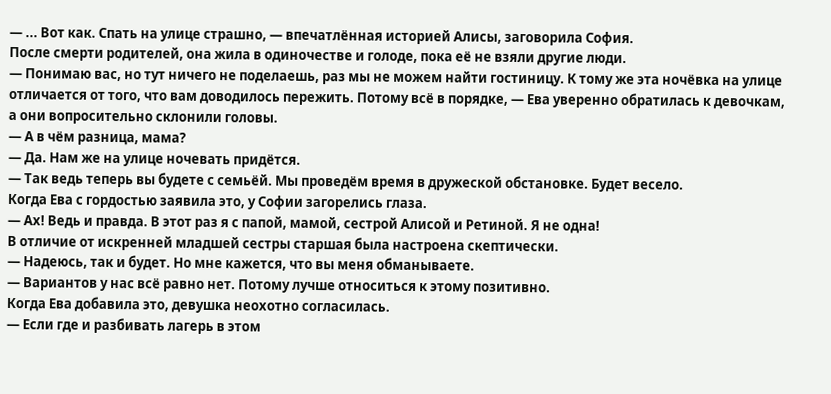— ... Вот как. Спать на улице страшно, — впечатлённая историей Алисы, заговорила София.
После смерти родителей, она жила в одиночестве и голоде, пока её не взяли другие люди.
— Понимаю вас, но тут ничего не поделаешь, раз мы не можем найти гостиницу. К тому же эта ночёвка на улице отличается от того, что вам доводилось пережить. Потому всё в порядке, — Ева уверенно обратилась к девочкам, а они вопросительно склонили головы.
— А в чём разница, мама?
— Да. Нам же на улице ночевать придётся.
— Так ведь теперь вы будете с семьёй. Мы проведём время в дружеской обстановке. Будет весело.
Когда Ева с гордостью заявила это, у Софии загорелись глаза.
— Ах! Ведь и правда. В этот раз я с папой, мамой, сестрой Алисой и Ретиной. Я не одна!
В отличие от искренней младшей сестры старшая была настроена скептически.
— Надеюсь, так и будет. Но мне кажется, что вы меня обманываете.
— Вариантов у нас всё равно нет. Потому лучше относиться к этому позитивно.
Когда Ева добавила это, девушка неохотно согласилась.
— Если где и разбивать лагерь в этом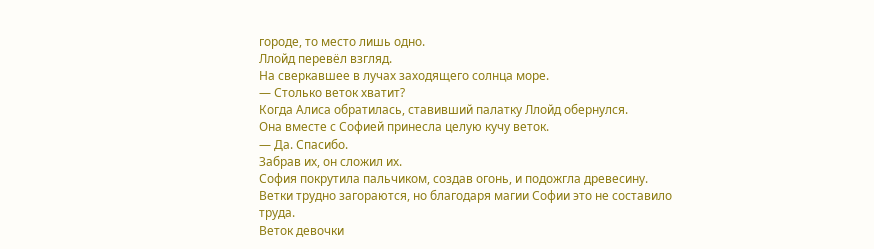городе, то место лишь одно.
Ллойд перевёл взгляд.
На сверкавшее в лучах заходящего солнца море.
— Столько веток хватит?
Когда Алиса обратилась, ставивший палатку Ллойд обернулся.
Она вместе с Софией принесла целую кучу веток.
— Да. Спасибо.
Забрав их, он сложил их.
София покрутила пальчиком, создав огонь, и подожгла древесину.
Ветки трудно загораются, но благодаря магии Софии это не составило труда.
Веток девочки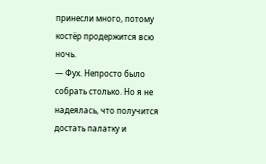принесли много, потому костёр продержится всю ночь.
— Фух. Непросто было собрать столько. Но я не надеялась, что получится достать палатку и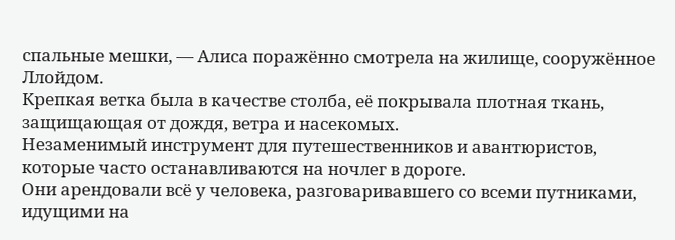спальные мешки, — Алиса поражённо смотрела на жилище, сооружённое Ллойдом.
Крепкая ветка была в качестве столба, её покрывала плотная ткань, защищающая от дождя, ветра и насекомых.
Незаменимый инструмент для путешественников и авантюристов, которые часто останавливаются на ночлег в дороге.
Они арендовали всё у человека, разговаривавшего со всеми путниками, идущими на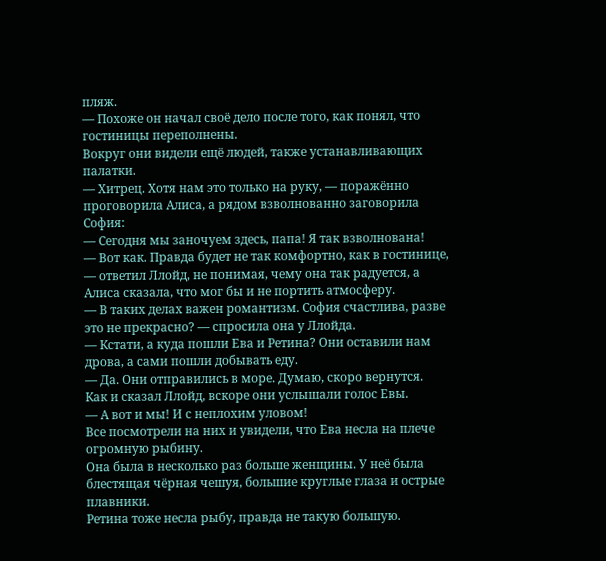пляж.
— Похоже он начал своё дело после того, как понял, что гостиницы переполнены.
Вокруг они видели ещё людей, также устанавливающих палатки.
— Хитрец. Хотя нам это только на руку, — поражённо проговорила Алиса, а рядом взволнованно заговорила София:
— Сегодня мы заночуем здесь, папа! Я так взволнована!
— Вот как. Правда будет не так комфортно, как в гостинице, — ответил Ллойд, не понимая, чему она так радуется, а Алиса сказала, что мог бы и не портить атмосферу.
— В таких делах важен романтизм. София счастлива, разве это не прекрасно? — спросила она у Ллойда.
— Кстати, а куда пошли Ева и Ретина? Они оставили нам дрова, а сами пошли добывать еду.
— Да. Они отправились в море. Думаю, скоро вернутся.
Как и сказал Ллойд, вскоре они услышали голос Евы.
— А вот и мы! И с неплохим уловом!
Все посмотрели на них и увидели, что Ева несла на плече огромную рыбину.
Она была в несколько раз больше женщины. У неё была блестящая чёрная чешуя, большие круглые глаза и острые плавники.
Ретина тоже несла рыбу, правда не такую большую.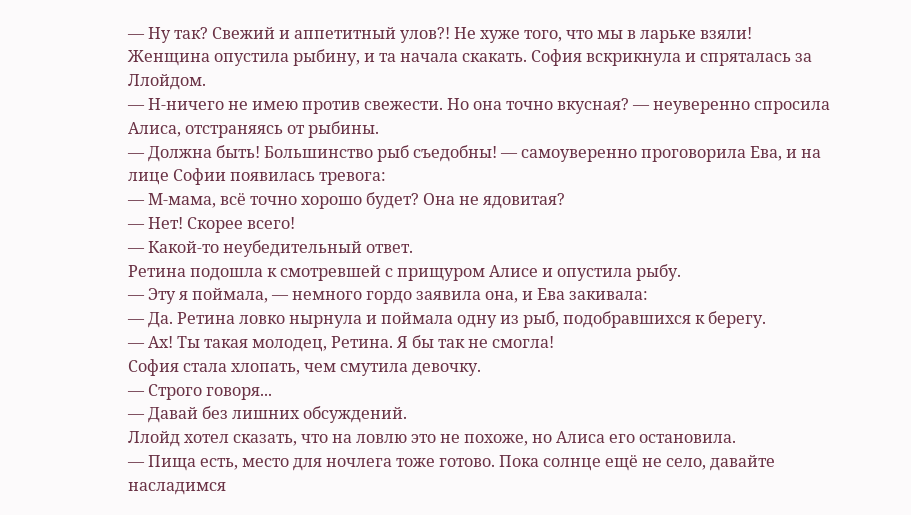— Ну так? Свежий и аппетитный улов?! Не хуже того, что мы в ларьке взяли!
Женщина опустила рыбину, и та начала скакать. София вскрикнула и спряталась за Ллойдом.
— Н-ничего не имею против свежести. Но она точно вкусная? — неуверенно спросила Алиса, отстраняясь от рыбины.
— Должна быть! Большинство рыб съедобны! — самоуверенно проговорила Ева, и на лице Софии появилась тревога:
— М-мама, всё точно хорошо будет? Она не ядовитая?
— Нет! Скорее всего!
— Какой-то неубедительный ответ.
Ретина подошла к смотревшей с прищуром Алисе и опустила рыбу.
— Эту я поймала, — немного гордо заявила она, и Ева закивала:
— Да. Ретина ловко нырнула и поймала одну из рыб, подобравшихся к берегу.
— Ах! Ты такая молодец, Ретина. Я бы так не смогла!
София стала хлопать, чем смутила девочку.
— Строго говоря...
— Давай без лишних обсуждений.
Ллойд хотел сказать, что на ловлю это не похоже, но Алиса его остановила.
— Пища есть, место для ночлега тоже готово. Пока солнце ещё не село, давайте насладимся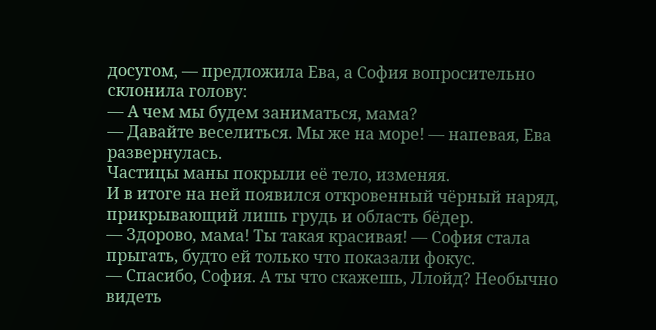досугом, — предложила Ева, а София вопросительно склонила голову:
— А чем мы будем заниматься, мама?
— Давайте веселиться. Мы же на море! — напевая, Ева развернулась.
Частицы маны покрыли её тело, изменяя.
И в итоге на ней появился откровенный чёрный наряд, прикрывающий лишь грудь и область бёдер.
— Здорово, мама! Ты такая красивая! — София стала прыгать, будто ей только что показали фокус.
— Спасибо, София. А ты что скажешь, Ллойд? Необычно видеть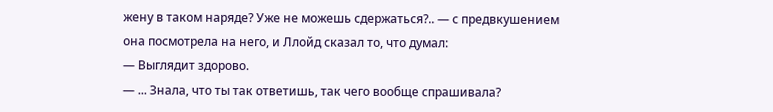жену в таком наряде? Уже не можешь сдержаться?.. — с предвкушением она посмотрела на него, и Ллойд сказал то, что думал:
— Выглядит здорово.
— ... Знала, что ты так ответишь, так чего вообще спрашивала?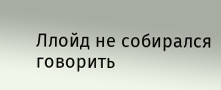Ллойд не собирался говорить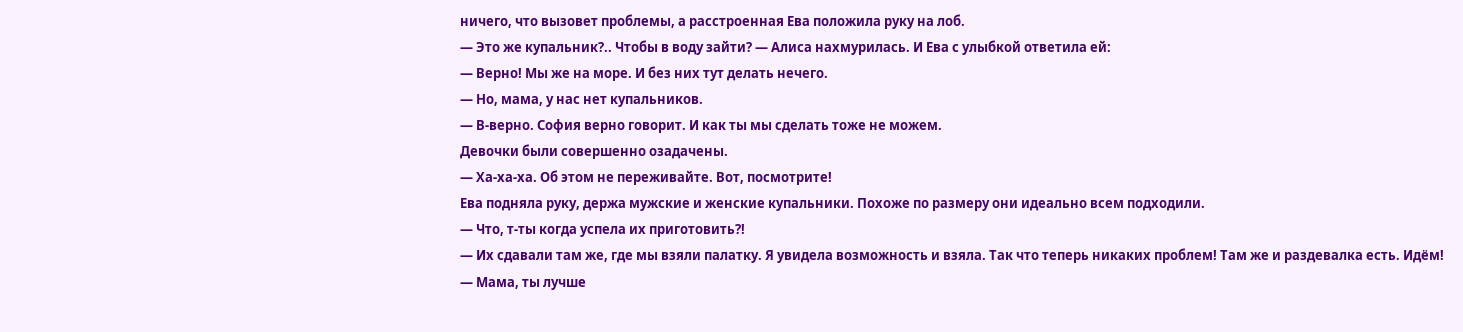ничего, что вызовет проблемы, а расстроенная Ева положила руку на лоб.
— Это же купальник?.. Чтобы в воду зайти? — Алиса нахмурилась. И Ева с улыбкой ответила ей:
— Верно! Мы же на море. И без них тут делать нечего.
— Но, мама, у нас нет купальников.
— В-верно. София верно говорит. И как ты мы сделать тоже не можем.
Девочки были совершенно озадачены.
— Ха-ха-ха. Об этом не переживайте. Вот, посмотрите!
Ева подняла руку, держа мужские и женские купальники. Похоже по размеру они идеально всем подходили.
— Что, т-ты когда успела их приготовить?!
— Их сдавали там же, где мы взяли палатку. Я увидела возможность и взяла. Так что теперь никаких проблем! Там же и раздевалка есть. Идём!
— Мама, ты лучше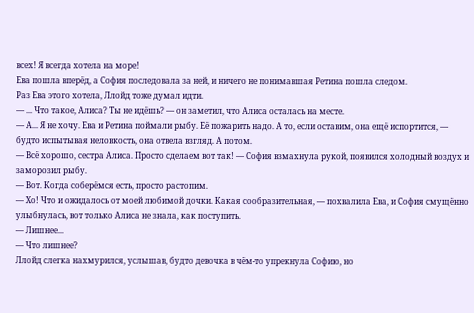всех! Я всегда хотела на море!
Ева пошла вперёд, а София последовала за ней, и ничего не понимавшая Ретина пошла следом.
Раз Ева этого хотела, Ллойд тоже думал идти.
— ... Что такое, Алиса? Ты не идёшь? — он заметил, что Алиса осталась на месте.
— А... Я не хочу. Ева и Ретина поймали рыбу. Её пожарить надо. А то, если оставим, она ещё испортится, — будто испытывая неловкость, она отвела взгляд. А потом.
— Всё хорошо, сестра Алиса. Просто сделаем вот так! — София взмахнула рукой, появился холодный воздух и заморозил рыбу.
— Вот. Когда соберёмся есть, просто растопим.
— Хо! Что и ожидалось от моей любимой дочки. Какая сообразительная, — похвалила Ева, и София смущённо улыбнулась, вот только Алиса не знала, как поступить.
— Лишнее...
— Что лишнее?
Ллойд слегка нахмурился, услышав, будто девочка в чём-то упрекнула Софию, но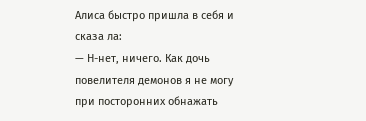Алиса быстро пришла в себя и сказа ла:
— Н-нет, ничего. Как дочь повелителя демонов я не могу при посторонних обнажать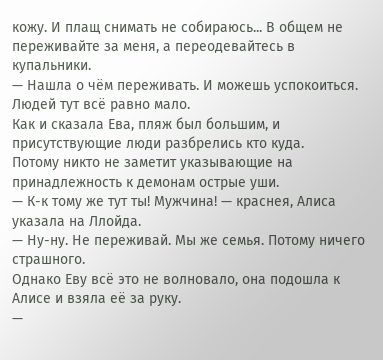кожу. И плащ снимать не собираюсь... В общем не переживайте за меня, а переодевайтесь в купальники.
— Нашла о чём переживать. И можешь успокоиться. Людей тут всё равно мало.
Как и сказала Ева, пляж был большим, и присутствующие люди разбрелись кто куда.
Потому никто не заметит указывающие на принадлежность к демонам острые уши.
— К-к тому же тут ты! Мужчина! — краснея, Алиса указала на Ллойда.
— Ну-ну. Не переживай. Мы же семья. Потому ничего страшного.
Однако Еву всё это не волновало, она подошла к Алисе и взяла её за руку.
—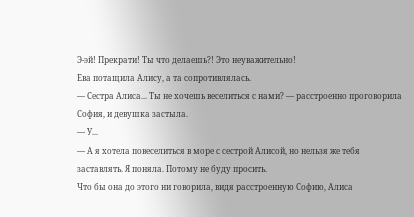Э-эй! Прекрати! Ты что делаешь?! Это неуважительно!
Ева потащила Алису, а та сопротивлялась.
— Сестра Алиса... Ты не хочешь веселиться с нами? — расстроенно проговорила София, и девушка застыла.
— У...
— А я хотела повеселиться в море с сестрой Алисой, но нельзя же тебя заставлять. Я поняла. Потому не буду просить.
Что бы она до этого ни говорила, видя расстроенную Софию, Алиса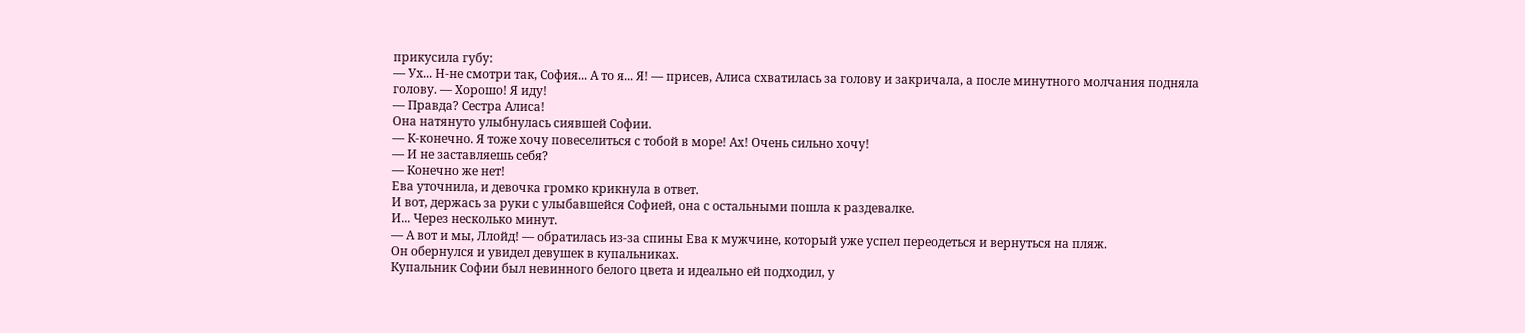прикусила губу:
— Ух... Н-не смотри так, София... А то я... Я! — присев, Алиса схватилась за голову и закричала, а после минутного молчания подняла голову. — Хорошо! Я иду!
— Правда? Сестра Алиса!
Она натянуто улыбнулась сиявшей Софии.
— К-конечно. Я тоже хочу повеселиться с тобой в море! Ах! Очень сильно хочу!
— И не заставляешь себя?
— Конечно же нет!
Ева уточнила, и девочка громко крикнула в ответ.
И вот, держась за руки с улыбавшейся Софией, она с остальными пошла к раздевалке.
И... Через несколько минут.
— А вот и мы, Ллойд! — обратилась из-за спины Ева к мужчине, который уже успел переодеться и вернуться на пляж.
Он обернулся и увидел девушек в купальниках.
Купальник Софии был невинного белого цвета и идеально ей подходил, у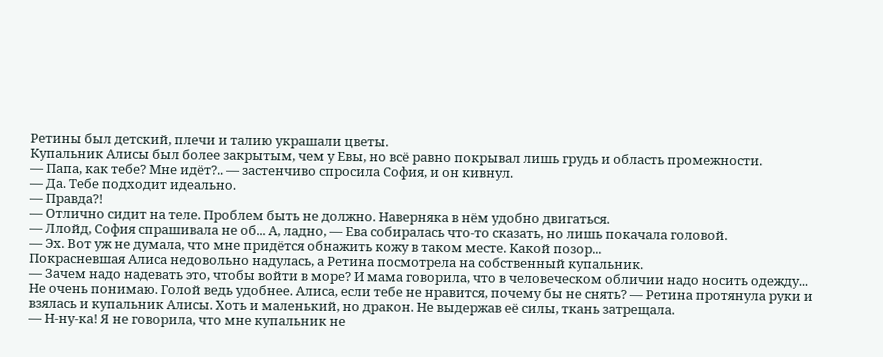Ретины был детский, плечи и талию украшали цветы.
Купальник Алисы был более закрытым, чем у Евы, но всё равно покрывал лишь грудь и область промежности.
— Папа, как тебе? Мне идёт?.. — застенчиво спросила София, и он кивнул.
— Да. Тебе подходит идеально.
— Правда?!
— Отлично сидит на теле. Проблем быть не должно. Наверняка в нём удобно двигаться.
— Ллойд, София спрашивала не об... А, ладно, — Ева собиралась что-то сказать, но лишь покачала головой.
— Эх. Вот уж не думала, что мне придётся обнажить кожу в таком месте. Какой позор...
Покрасневшая Алиса недовольно надулась, а Ретина посмотрела на собственный купальник.
— Зачем надо надевать это, чтобы войти в море? И мама говорила, что в человеческом обличии надо носить одежду... Не очень понимаю. Голой ведь удобнее. Алиса, если тебе не нравится, почему бы не снять? — Ретина протянула руки и взялась и купальник Алисы. Хоть и маленький, но дракон. Не выдержав её силы, ткань затрещала.
— Н-ну-ка! Я не говорила, что мне купальник не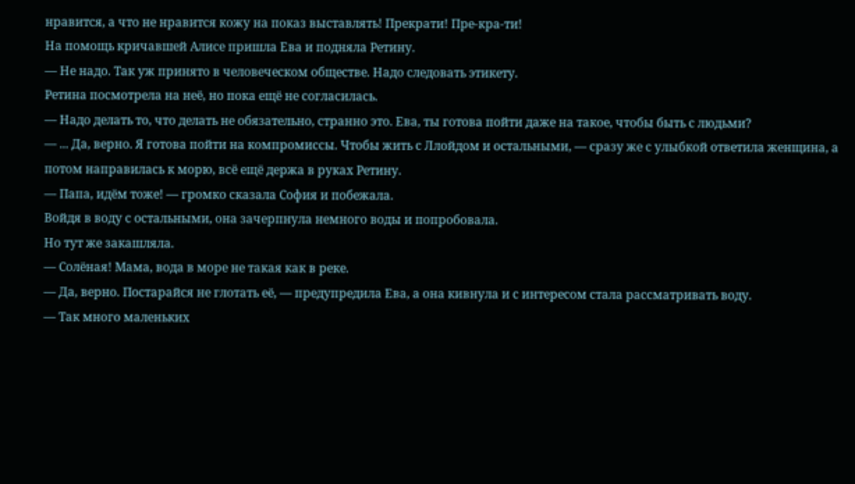нравится, а что не нравится кожу на показ выставлять! Прекрати! Пре-кра-ти!
На помощь кричавшей Алисе пришла Ева и подняла Ретину.
— Не надо. Так уж принято в человеческом обществе. Надо следовать этикету.
Ретина посмотрела на неё, но пока ещё не согласилась.
— Надо делать то, что делать не обязательно, странно это. Ева, ты готова пойти даже на такое, чтобы быть с людьми?
— ... Да, верно. Я готова пойти на компромиссы. Чтобы жить с Ллойдом и остальными, — сразу же с улыбкой ответила женщина, а потом направилась к морю, всё ещё держа в руках Ретину.
— Папа, идём тоже! — громко сказала София и побежала.
Войдя в воду с остальными, она зачерпнула немного воды и попробовала.
Но тут же закашляла.
— Солёная! Мама, вода в море не такая как в реке.
— Да, верно. Постарайся не глотать её, — предупредила Ева, а она кивнула и с интересом стала рассматривать воду.
— Так много маленьких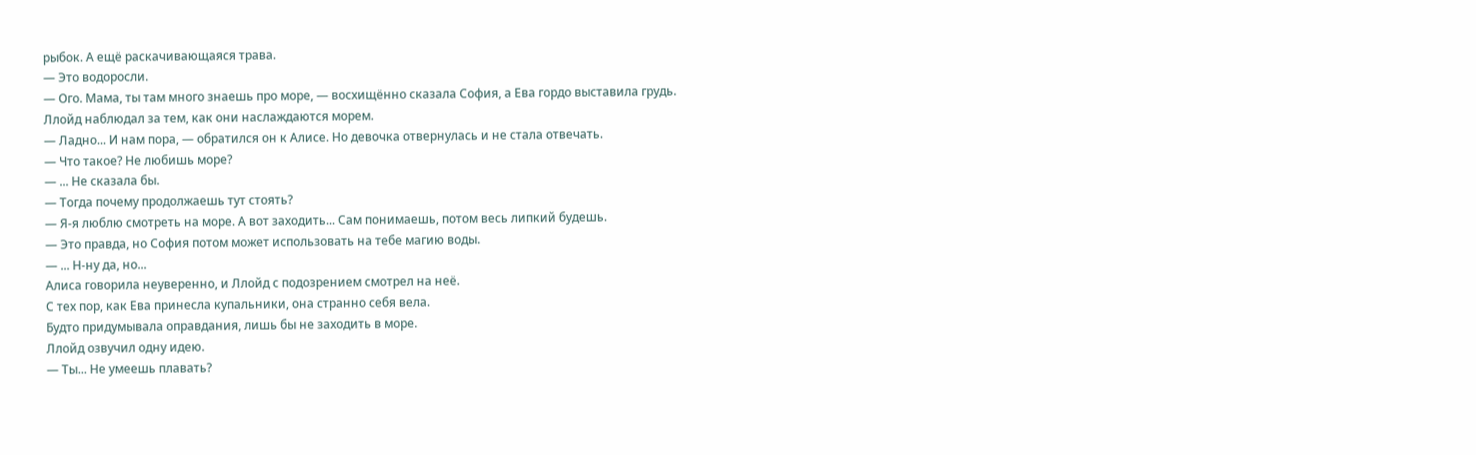рыбок. А ещё раскачивающаяся трава.
— Это водоросли.
— Ого. Мама, ты там много знаешь про море, — восхищённо сказала София, а Ева гордо выставила грудь.
Ллойд наблюдал за тем, как они наслаждаются морем.
— Ладно... И нам пора, — обратился он к Алисе. Но девочка отвернулась и не стала отвечать.
— Что такое? Не любишь море?
— ... Не сказала бы.
— Тогда почему продолжаешь тут стоять?
— Я-я люблю смотреть на море. А вот заходить... Сам понимаешь, потом весь липкий будешь.
— Это правда, но София потом может использовать на тебе магию воды.
— ... Н-ну да, но...
Алиса говорила неуверенно, и Ллойд с подозрением смотрел на неё.
С тех пор, как Ева принесла купальники, она странно себя вела.
Будто придумывала оправдания, лишь бы не заходить в море.
Ллойд озвучил одну идею.
— Ты... Не умеешь плавать?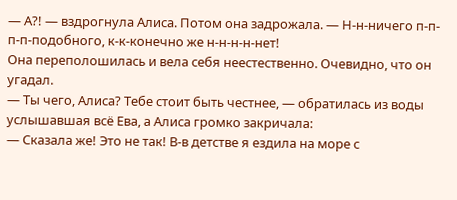— А?! — вздрогнула Алиса. Потом она задрожала. — Н-н-ничего п-п-п-п-подобного, к-к-конечно же н-н-н-н-нет!
Она переполошилась и вела себя неестественно. Очевидно, что он угадал.
— Ты чего, Алиса? Тебе стоит быть честнее, — обратилась из воды услышавшая всё Ева, а Алиса громко закричала:
— Сказала же! Это не так! В-в детстве я ездила на море с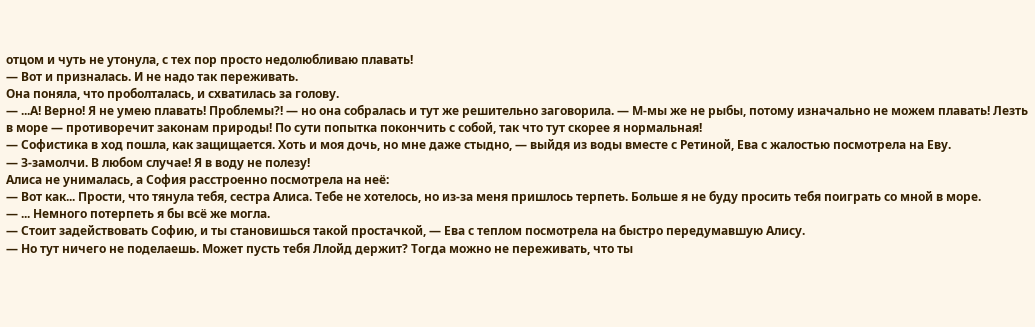отцом и чуть не утонула, с тех пор просто недолюбливаю плавать!
— Вот и призналась. И не надо так переживать.
Она поняла, что проболталась, и схватилась за голову.
— ...А! Верно! Я не умею плавать! Проблемы?! — но она собралась и тут же решительно заговорила. — М-мы же не рыбы, потому изначально не можем плавать! Лезть в море — противоречит законам природы! По сути попытка покончить с собой, так что тут скорее я нормальная!
— Софистика в ход пошла, как защищается. Хоть и моя дочь, но мне даже стыдно, — выйдя из воды вместе с Ретиной, Ева с жалостью посмотрела на Еву.
— З-замолчи. В любом случае! Я в воду не полезу!
Алиса не унималась, а София расстроенно посмотрела на неё:
— Вот как... Прости, что тянула тебя, сестра Алиса. Тебе не хотелось, но из-за меня пришлось терпеть. Больше я не буду просить тебя поиграть со мной в море.
— ... Немного потерпеть я бы всё же могла.
— Стоит задействовать Софию, и ты становишься такой простачкой, — Ева с теплом посмотрела на быстро передумавшую Алису.
— Но тут ничего не поделаешь. Может пусть тебя Ллойд держит? Тогда можно не переживать, что ты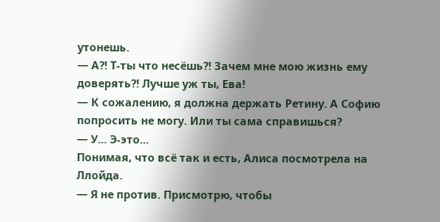утонешь.
— А?! Т-ты что несёшь?! Зачем мне мою жизнь ему доверять?! Лучше уж ты, Ева!
— К сожалению, я должна держать Ретину. А Софию попросить не могу. Или ты сама справишься?
— У... Э-это...
Понимая, что всё так и есть, Алиса посмотрела на Ллойда.
— Я не против. Присмотрю, чтобы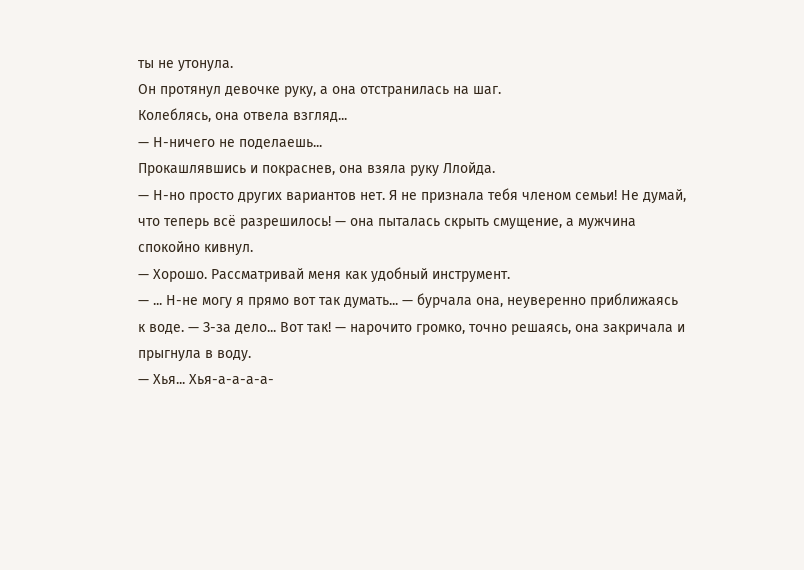ты не утонула.
Он протянул девочке руку, а она отстранилась на шаг.
Колеблясь, она отвела взгляд...
— Н-ничего не поделаешь...
Прокашлявшись и покраснев, она взяла руку Ллойда.
— Н-но просто других вариантов нет. Я не признала тебя членом семьи! Не думай, что теперь всё разрешилось! — она пыталась скрыть смущение, а мужчина спокойно кивнул.
— Хорошо. Рассматривай меня как удобный инструмент.
— ... Н-не могу я прямо вот так думать... — бурчала она, неуверенно приближаясь к воде. — З-за дело... Вот так! — нарочито громко, точно решаясь, она закричала и прыгнула в воду.
— Хья... Хья-а-а-а-а-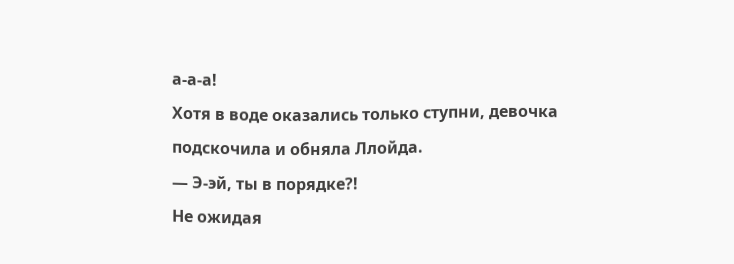а-а-а!
Хотя в воде оказались только ступни, девочка подскочила и обняла Ллойда.
— Э-эй, ты в порядке?!
Не ожидая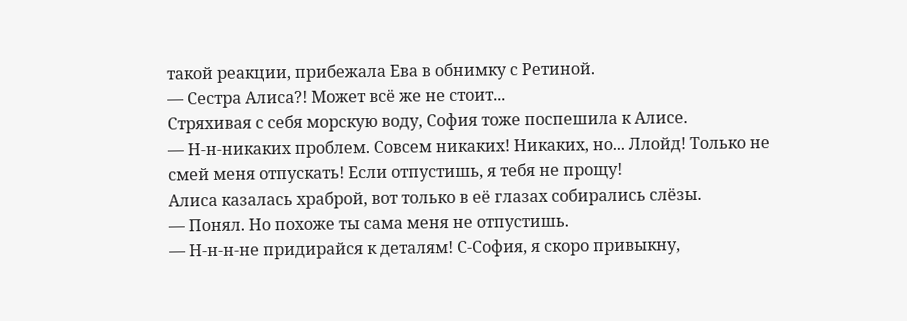такой реакции, прибежала Ева в обнимку с Ретиной.
— Сестра Алиса?! Может всё же не стоит...
Стряхивая с себя морскую воду, София тоже поспешила к Алисе.
— Н-н-никаких проблем. Совсем никаких! Никаких, но... Ллойд! Только не смей меня отпускать! Если отпустишь, я тебя не прощу!
Алиса казалась храброй, вот только в её глазах собирались слёзы.
— Понял. Но похоже ты сама меня не отпустишь.
— Н-н-н-не придирайся к деталям! С-София, я скоро привыкну,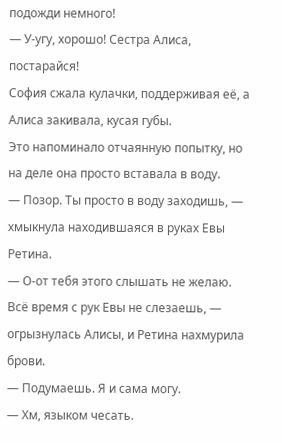подожди немного!
— У-угу, хорошо! Сестра Алиса, постарайся!
София сжала кулачки, поддерживая её, а Алиса закивала, кусая губы.
Это напоминало отчаянную попытку, но на деле она просто вставала в воду.
— Позор. Ты просто в воду заходишь, — хмыкнула находившаяся в руках Евы Ретина.
— О-от тебя этого слышать не желаю. Всё время с рук Евы не слезаешь, — огрызнулась Алисы, и Ретина нахмурила брови.
— Подумаешь. Я и сама могу.
— Хм, языком чесать.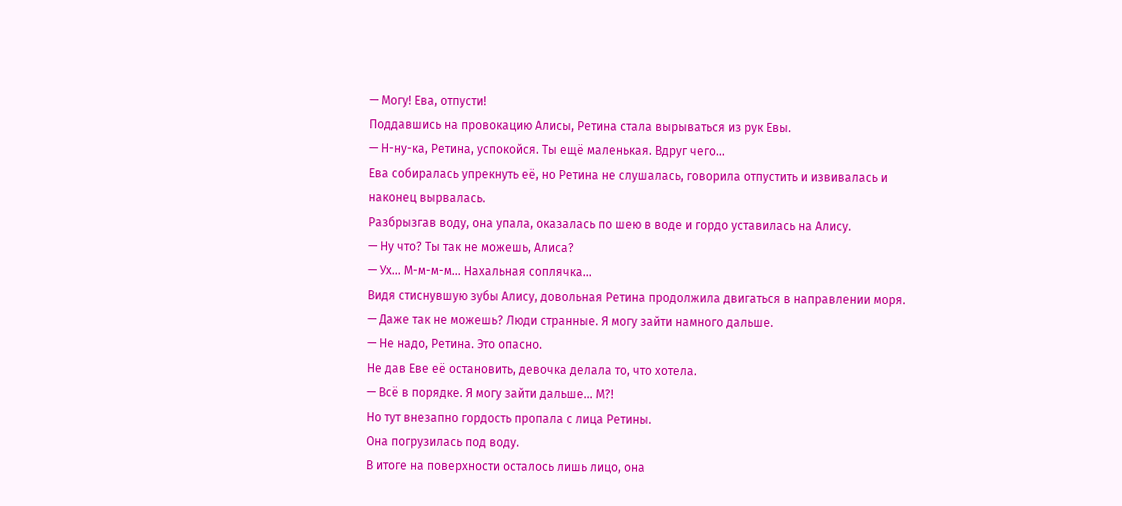— Могу! Ева, отпусти!
Поддавшись на провокацию Алисы, Ретина стала вырываться из рук Евы.
— Н-ну-ка, Ретина, успокойся. Ты ещё маленькая. Вдруг чего...
Ева собиралась упрекнуть её, но Ретина не слушалась, говорила отпустить и извивалась и наконец вырвалась.
Разбрызгав воду, она упала, оказалась по шею в воде и гордо уставилась на Алису.
— Ну что? Ты так не можешь, Алиса?
— Ух... М-м-м-м... Нахальная соплячка...
Видя стиснувшую зубы Алису, довольная Ретина продолжила двигаться в направлении моря.
— Даже так не можешь? Люди странные. Я могу зайти намного дальше.
— Не надо, Ретина. Это опасно.
Не дав Еве её остановить, девочка делала то, что хотела.
— Всё в порядке. Я могу зайти дальше... М?!
Но тут внезапно гордость пропала с лица Ретины.
Она погрузилась под воду.
В итоге на поверхности осталось лишь лицо, она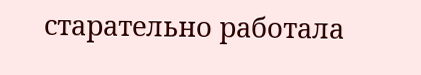старательно работала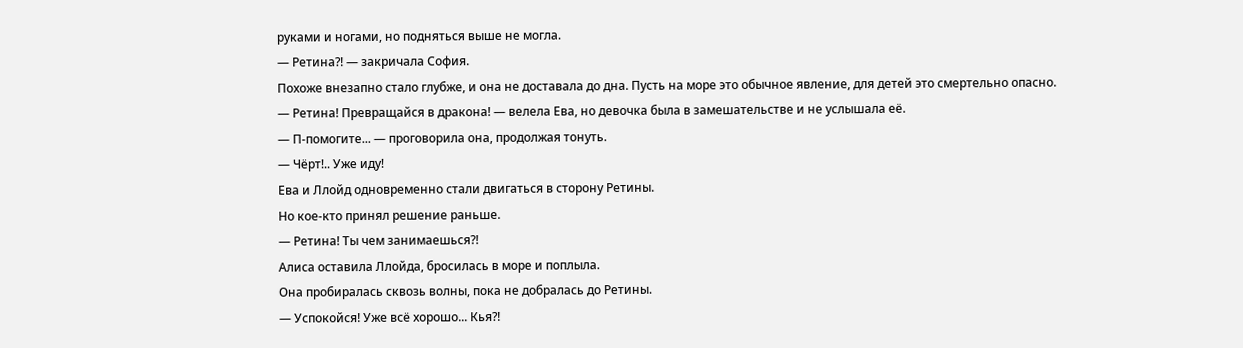руками и ногами, но подняться выше не могла.
— Ретина?! — закричала София.
Похоже внезапно стало глубже, и она не доставала до дна. Пусть на море это обычное явление, для детей это смертельно опасно.
— Ретина! Превращайся в дракона! — велела Ева, но девочка была в замешательстве и не услышала её.
— П-помогите... — проговорила она, продолжая тонуть.
— Чёрт!.. Уже иду!
Ева и Ллойд одновременно стали двигаться в сторону Ретины.
Но кое-кто принял решение раньше.
— Ретина! Ты чем занимаешься?!
Алиса оставила Ллойда, бросилась в море и поплыла.
Она пробиралась сквозь волны, пока не добралась до Ретины.
— Успокойся! Уже всё хорошо... Кья?!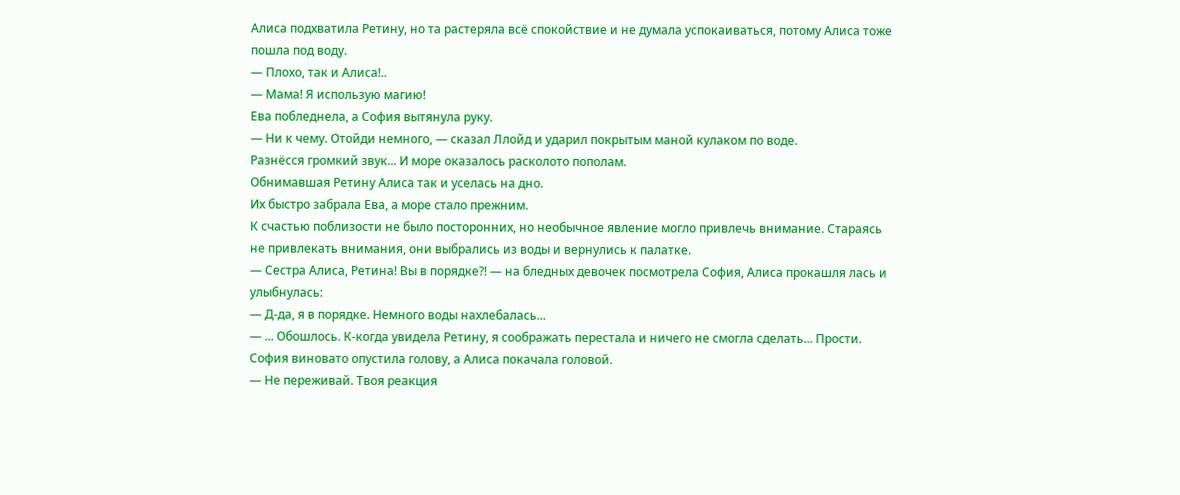Алиса подхватила Ретину, но та растеряла всё спокойствие и не думала успокаиваться, потому Алиса тоже пошла под воду.
— Плохо, так и Алиса!..
— Мама! Я использую магию!
Ева побледнела, а София вытянула руку.
— Ни к чему. Отойди немного, — сказал Ллойд и ударил покрытым маной кулаком по воде.
Разнёсся громкий звук... И море оказалось расколото пополам.
Обнимавшая Ретину Алиса так и уселась на дно.
Их быстро забрала Ева, а море стало прежним.
К счастью поблизости не было посторонних, но необычное явление могло привлечь внимание. Стараясь не привлекать внимания, они выбрались из воды и вернулись к палатке.
— Сестра Алиса, Ретина! Вы в порядке?! — на бледных девочек посмотрела София, Алиса прокашля лась и улыбнулась:
— Д-да, я в порядке. Немного воды нахлебалась...
— ... Обошлось. К-когда увидела Ретину, я соображать перестала и ничего не смогла сделать... Прости.
София виновато опустила голову, а Алиса покачала головой.
— Не переживай. Твоя реакция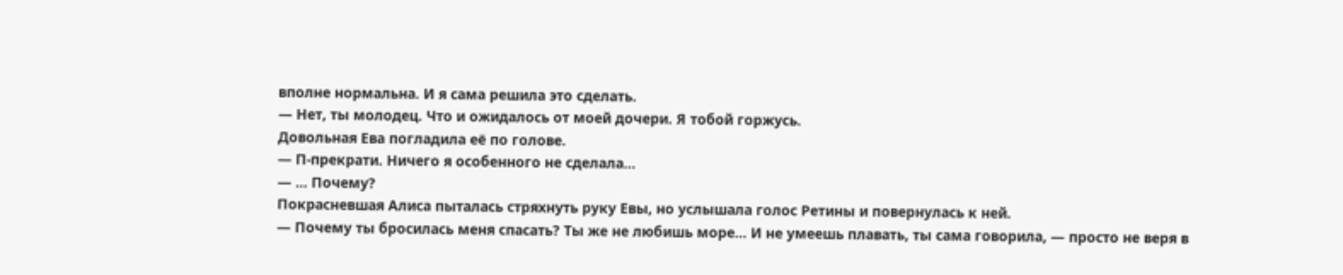вполне нормальна. И я сама решила это сделать.
— Нет, ты молодец. Что и ожидалось от моей дочери. Я тобой горжусь.
Довольная Ева погладила её по голове.
— П-прекрати. Ничего я особенного не сделала...
— ... Почему?
Покрасневшая Алиса пыталась стряхнуть руку Евы, но услышала голос Ретины и повернулась к ней.
— Почему ты бросилась меня спасать? Ты же не любишь море... И не умеешь плавать, ты сама говорила, — просто не веря в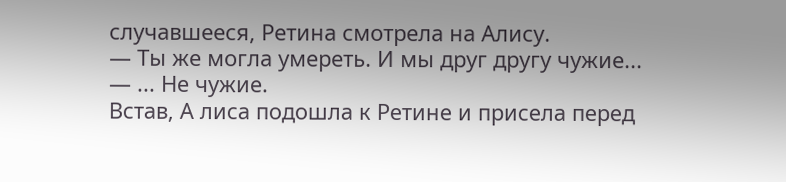случавшееся, Ретина смотрела на Алису.
— Ты же могла умереть. И мы друг другу чужие...
— ... Не чужие.
Встав, А лиса подошла к Ретине и присела перед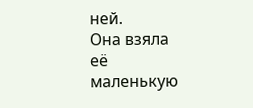ней.
Она взяла её маленькую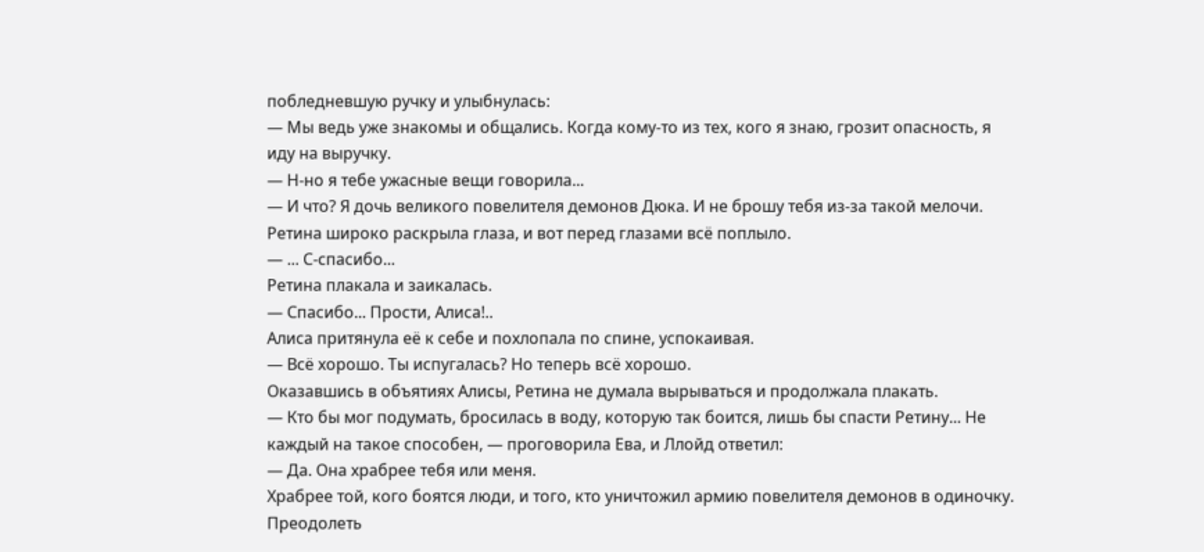побледневшую ручку и улыбнулась:
— Мы ведь уже знакомы и общались. Когда кому-то из тех, кого я знаю, грозит опасность, я иду на выручку.
— Н-но я тебе ужасные вещи говорила...
— И что? Я дочь великого повелителя демонов Дюка. И не брошу тебя из-за такой мелочи.
Ретина широко раскрыла глаза, и вот перед глазами всё поплыло.
— ... С-спасибо...
Ретина плакала и заикалась.
— Спасибо... Прости, Алиса!..
Алиса притянула её к себе и похлопала по спине, успокаивая.
— Всё хорошо. Ты испугалась? Но теперь всё хорошо.
Оказавшись в объятиях Алисы, Ретина не думала вырываться и продолжала плакать.
— Кто бы мог подумать, бросилась в воду, которую так боится, лишь бы спасти Ретину... Не каждый на такое способен, — проговорила Ева, и Ллойд ответил:
— Да. Она храбрее тебя или меня.
Храбрее той, кого боятся люди, и того, кто уничтожил армию повелителя демонов в одиночку.
Преодолеть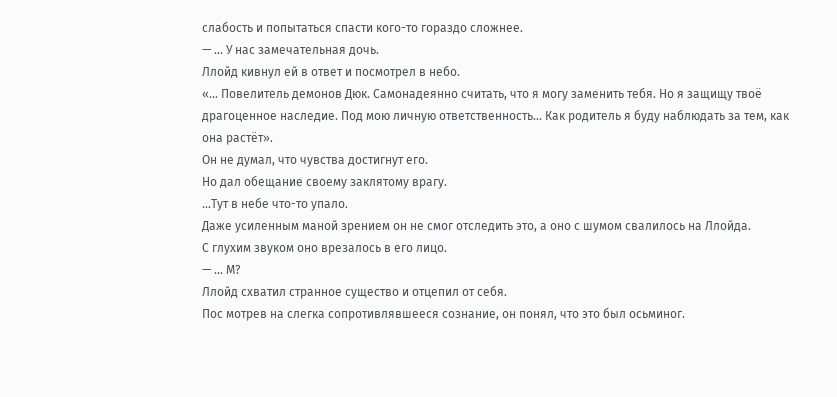слабость и попытаться спасти кого-то гораздо сложнее.
— ... У нас замечательная дочь.
Ллойд кивнул ей в ответ и посмотрел в небо.
«... Повелитель демонов Дюк. Самонадеянно считать, что я могу заменить тебя. Но я защищу твоё драгоценное наследие. Под мою личную ответственность... Как родитель я буду наблюдать за тем, как она растёт».
Он не думал, что чувства достигнут его.
Но дал обещание своему заклятому врагу.
...Тут в небе что-то упало.
Даже усиленным маной зрением он не смог отследить это, а оно с шумом свалилось на Ллойда.
С глухим звуком оно врезалось в его лицо.
— ... М?
Ллойд схватил странное существо и отцепил от себя.
Пос мотрев на слегка сопротивлявшееся сознание, он понял, что это был осьминог.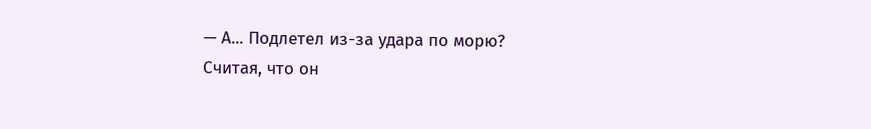— А... Подлетел из-за удара по морю?
Считая, что он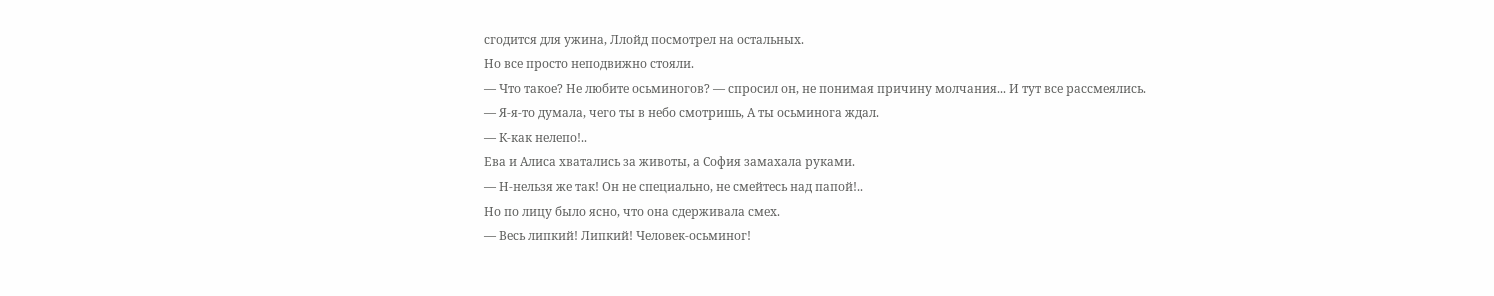сгодится для ужина, Ллойд посмотрел на остальных.
Но все просто неподвижно стояли.
— Что такое? Не любите осьминогов? — спросил он, не понимая причину молчания... И тут все рассмеялись.
— Я-я-то думала, чего ты в небо смотришь, А ты осьминога ждал.
— К-как нелепо!..
Ева и Алиса хватались за животы, а София замахала руками.
— Н-нельзя же так! Он не специально, не смейтесь над папой!..
Но по лицу было ясно, что она сдерживала смех.
— Весь липкий! Липкий! Человек-осьминог!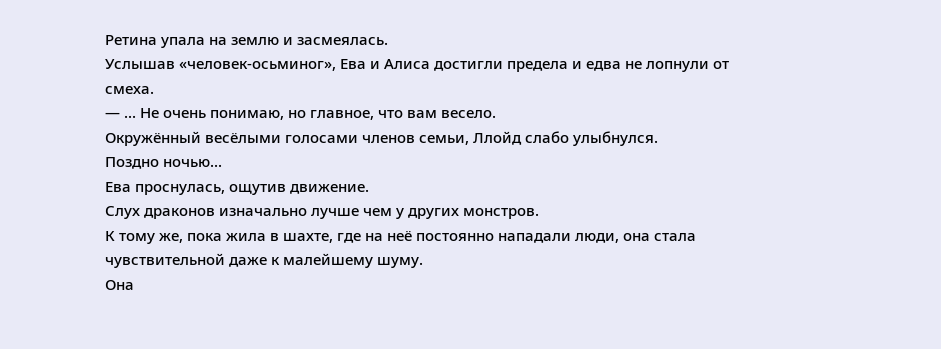Ретина упала на землю и засмеялась.
Услышав «человек-осьминог», Ева и Алиса достигли предела и едва не лопнули от смеха.
— ... Не очень понимаю, но главное, что вам весело.
Окружённый весёлыми голосами членов семьи, Ллойд слабо улыбнулся.
Поздно ночью...
Ева проснулась, ощутив движение.
Слух драконов изначально лучше чем у других монстров.
К тому же, пока жила в шахте, где на неё постоянно нападали люди, она стала чувствительной даже к малейшему шуму.
Она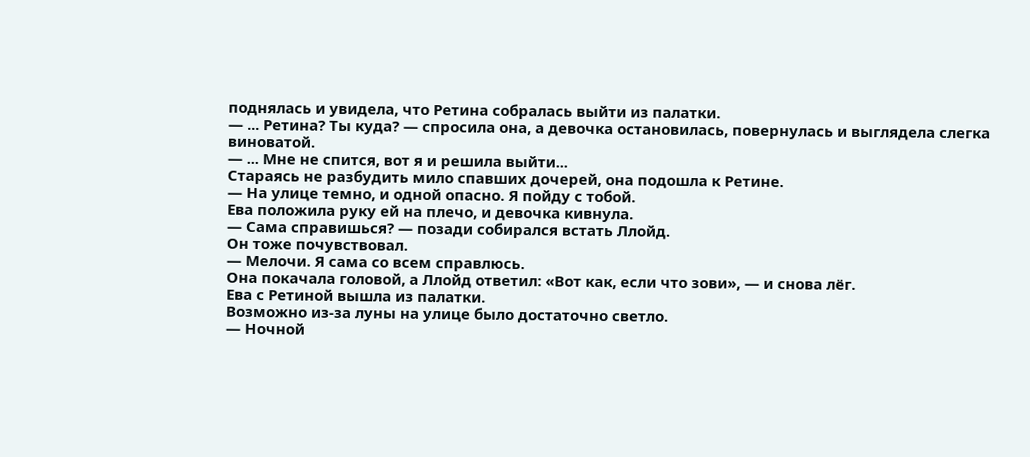поднялась и увидела, что Ретина собралась выйти из палатки.
— ... Ретина? Ты куда? — спросила она, а девочка остановилась, повернулась и выглядела слегка виноватой.
— ... Мне не спится, вот я и решила выйти...
Стараясь не разбудить мило спавших дочерей, она подошла к Ретине.
— На улице темно, и одной опасно. Я пойду с тобой.
Ева положила руку ей на плечо, и девочка кивнула.
— Сама справишься? — позади собирался встать Ллойд.
Он тоже почувствовал.
— Мелочи. Я сама со всем справлюсь.
Она покачала головой, а Ллойд ответил: «Вот как, если что зови», — и снова лёг.
Ева с Ретиной вышла из палатки.
Возможно из-за луны на улице было достаточно светло.
— Ночной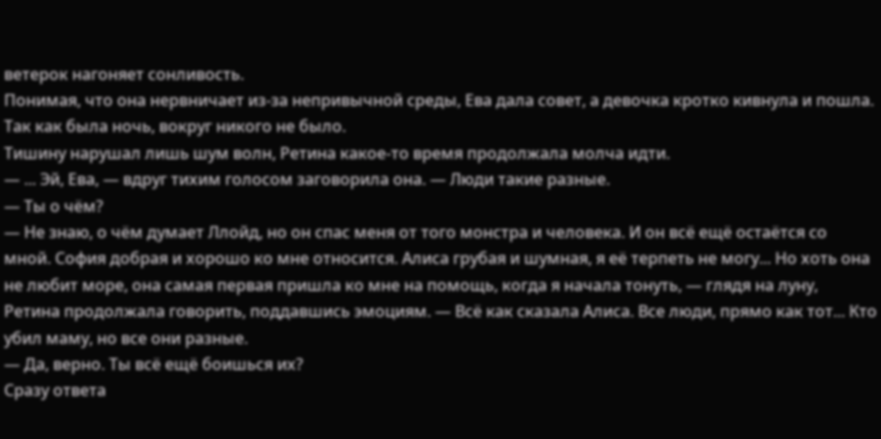ветерок нагоняет сонливость.
Понимая, что она нервничает из-за непривычной среды, Ева дала совет, а девочка кротко кивнула и пошла.
Так как была ночь, вокруг никого не было.
Тишину нарушал лишь шум волн, Ретина какое-то время продолжала молча идти.
— ... Эй, Ева, — вдруг тихим голосом заговорила она. — Люди такие разные.
— Ты о чём?
— Не знаю, о чём думает Ллойд, но он спас меня от того монстра и человека. И он всё ещё остаётся со мной. София добрая и хорошо ко мне относится. Алиса грубая и шумная, я её терпеть не могу... Но хоть она не любит море, она самая первая пришла ко мне на помощь, когда я начала тонуть, — глядя на луну, Ретина продолжала говорить, поддавшись эмоциям. — Всё как сказала Алиса. Все люди, прямо как тот... Кто убил маму, но все они разные.
— Да, верно. Ты всё ещё боишься их?
Сразу ответа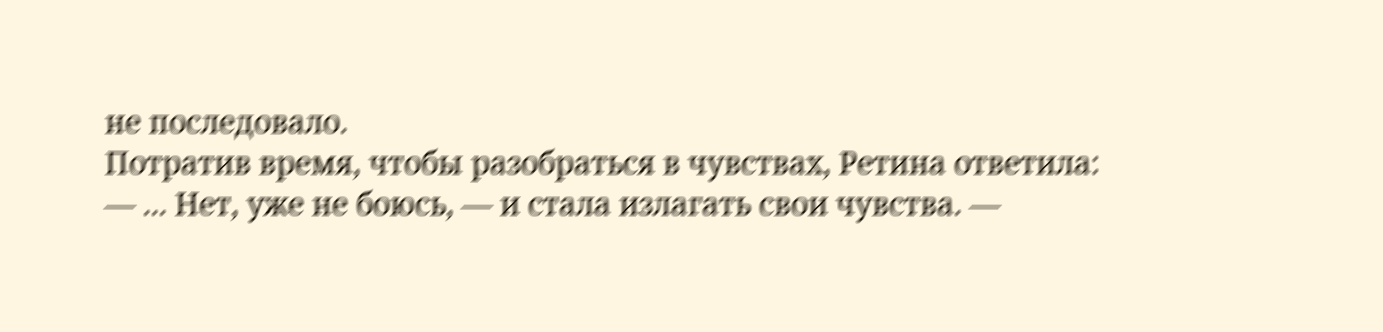не последовало.
Потратив время, чтобы разобраться в чувствах, Ретина ответила:
— ... Нет, уже не боюсь, — и стала излагать свои чувства. —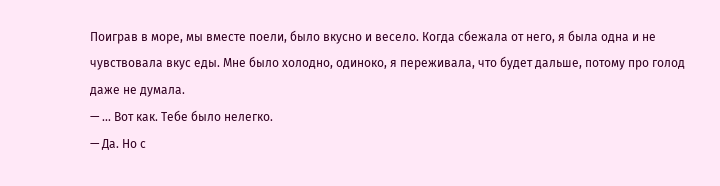Поиграв в море, мы вместе поели, было вкусно и весело. Когда сбежала от него, я была одна и не чувствовала вкус еды. Мне было холодно, одиноко, я переживала, что будет дальше, потому про голод даже не думала.
— ... Вот как. Тебе было нелегко.
— Да. Но с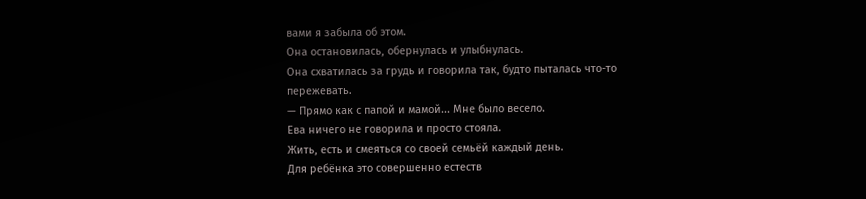вами я забыла об этом.
Она остановилась, обернулась и улыбнулась.
Она схватилась за грудь и говорила так, будто пыталась что-то пережевать.
— Прямо как с папой и мамой... Мне было весело.
Ева ничего не говорила и просто стояла.
Жить, есть и смеяться со своей семьёй каждый день.
Для ребёнка это совершенно естеств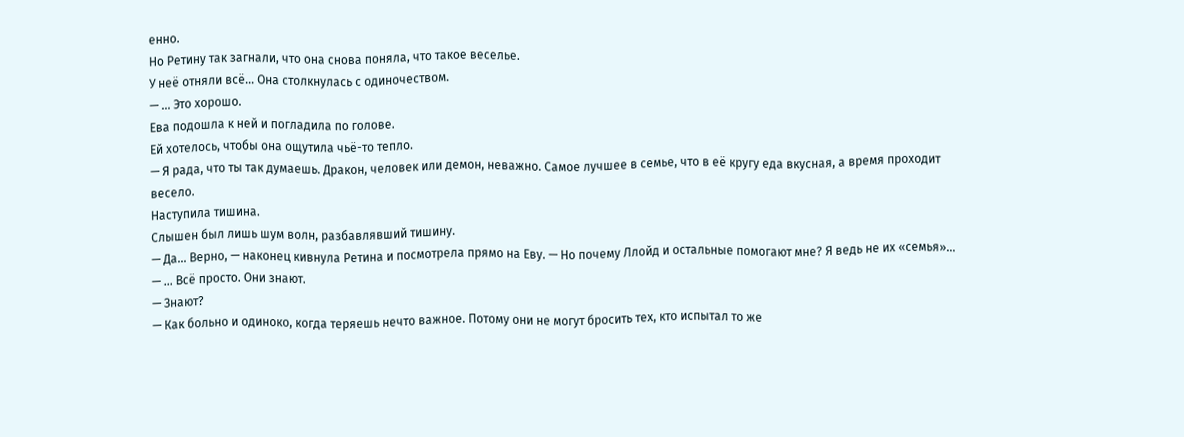енно.
Но Ретину так загнали, что она снова поняла, что такое веселье.
У неё отняли всё... Она столкнулась с одиночеством.
— ... Это хорошо.
Ева подошла к ней и погладила по голове.
Ей хотелось, чтобы она ощутила чьё-то тепло.
— Я рада, что ты так думаешь. Дракон, человек или демон, неважно. Самое лучшее в семье, что в её кругу еда вкусная, а время проходит весело.
Наступила тишина.
Слышен был лишь шум волн, разбавлявший тишину.
— Да... Верно, — наконец кивнула Ретина и посмотрела прямо на Еву. — Но почему Ллойд и остальные помогают мне? Я ведь не их «семья»...
— ... Всё просто. Они знают.
— Знают?
— Как больно и одиноко, когда теряешь нечто важное. Потому они не могут бросить тех, кто испытал то же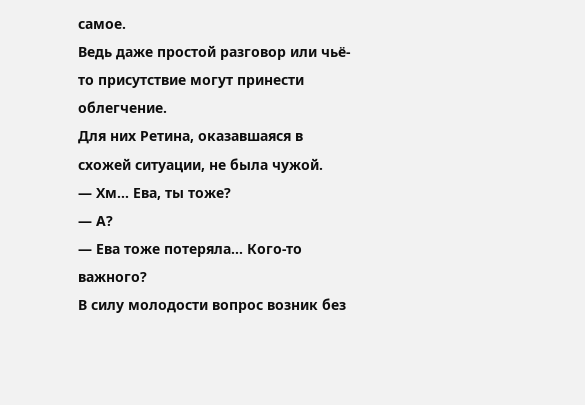самое.
Ведь даже простой разговор или чьё-то присутствие могут принести облегчение.
Для них Ретина, оказавшаяся в схожей ситуации, не была чужой.
— Хм... Ева, ты тоже?
— А?
— Ева тоже потеряла... Кого-то важного?
В силу молодости вопрос возник без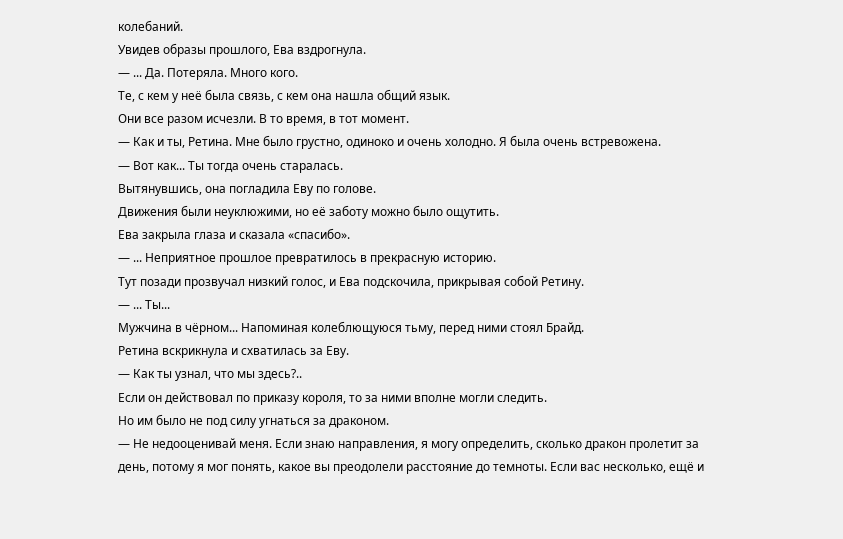колебаний.
Увидев образы прошлого, Ева вздрогнула.
— ... Да. Потеряла. Много кого.
Те, с кем у неё была связь, с кем она нашла общий язык.
Они все разом исчезли. В то время, в тот момент.
— Как и ты, Ретина. Мне было грустно, одиноко и очень холодно. Я была очень встревожена.
— Вот как... Ты тогда очень старалась.
Вытянувшись, она погладила Еву по голове.
Движения были неуклюжими, но её заботу можно было ощутить.
Ева закрыла глаза и сказала «спасибо».
— ... Неприятное прошлое превратилось в прекрасную историю.
Тут позади прозвучал низкий голос, и Ева подскочила, прикрывая собой Ретину.
— ... Ты...
Мужчина в чёрном... Напоминая колеблющуюся тьму, перед ними стоял Брайд.
Ретина вскрикнула и схватилась за Еву.
— Как ты узнал, что мы здесь?..
Если он действовал по приказу короля, то за ними вполне могли следить.
Но им было не под силу угнаться за драконом.
— Не недооценивай меня. Если знаю направления, я могу определить, сколько дракон пролетит за день, потому я мог понять, какое вы преодолели расстояние до темноты. Если вас несколько, ещё и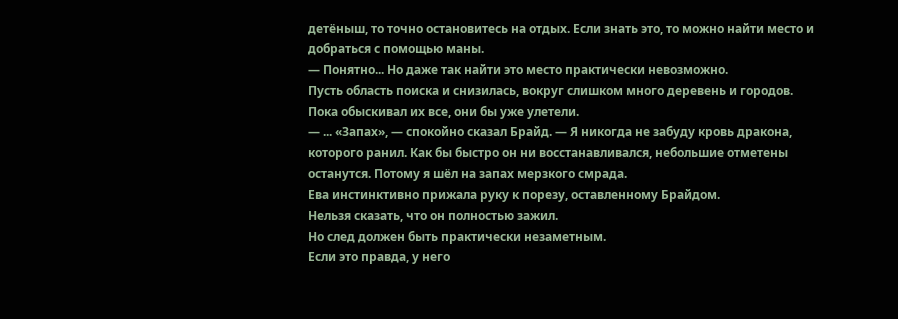детёныш, то точно остановитесь на отдых. Если знать это, то можно найти место и добраться с помощью маны.
— Понятно... Но даже так найти это место практически невозможно.
Пусть область поиска и снизилась, вокруг слишком много деревень и городов.
Пока обыскивал их все, они бы уже улетели.
— ... «Запах», — спокойно сказал Брайд. — Я никогда не забуду кровь дракона, которого ранил. Как бы быстро он ни восстанавливался, небольшие отметены останутся. Потому я шёл на запах мерзкого смрада.
Ева инстинктивно прижала руку к порезу, оставленному Брайдом.
Нельзя сказать, что он полностью зажил.
Но след должен быть практически незаметным.
Если это правда, у него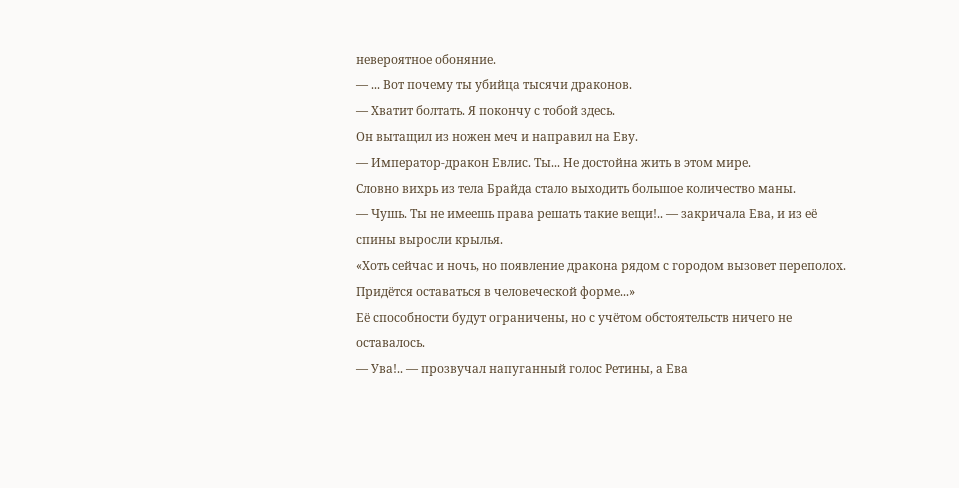невероятное обоняние.
— ... Вот почему ты убийца тысячи драконов.
— Хватит болтать. Я покончу с тобой здесь.
Он вытащил из ножен меч и направил на Еву.
— Император-дракон Евлис. Ты... Не достойна жить в этом мире.
Словно вихрь из тела Брайда стало выходить большое количество маны.
— Чушь. Ты не имеешь права решать такие вещи!.. — закричала Ева, и из её спины выросли крылья.
«Хоть сейчас и ночь, но появление дракона рядом с городом вызовет переполох. Придётся оставаться в человеческой форме...»
Её способности будут ограничены, но с учётом обстоятельств ничего не оставалось.
— Ува!.. — прозвучал напуганный голос Ретины, а Ева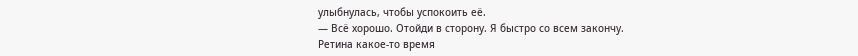улыбнулась, чтобы успокоить её.
— Всё хорошо. Отойди в сторону. Я быстро со всем закончу.
Ретина какое-то время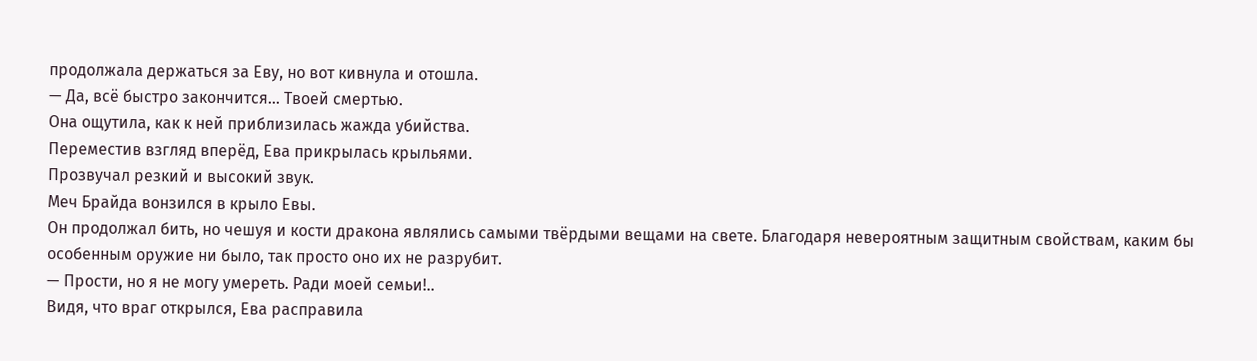продолжала держаться за Еву, но вот кивнула и отошла.
— Да, всё быстро закончится... Твоей смертью.
Она ощутила, как к ней приблизилась жажда убийства.
Переместив взгляд вперёд, Ева прикрылась крыльями.
Прозвучал резкий и высокий звук.
Меч Брайда вонзился в крыло Евы.
Он продолжал бить, но чешуя и кости дракона являлись самыми твёрдыми вещами на свете. Благодаря невероятным защитным свойствам, каким бы особенным оружие ни было, так просто оно их не разрубит.
— Прости, но я не могу умереть. Ради моей семьи!..
Видя, что враг открылся, Ева расправила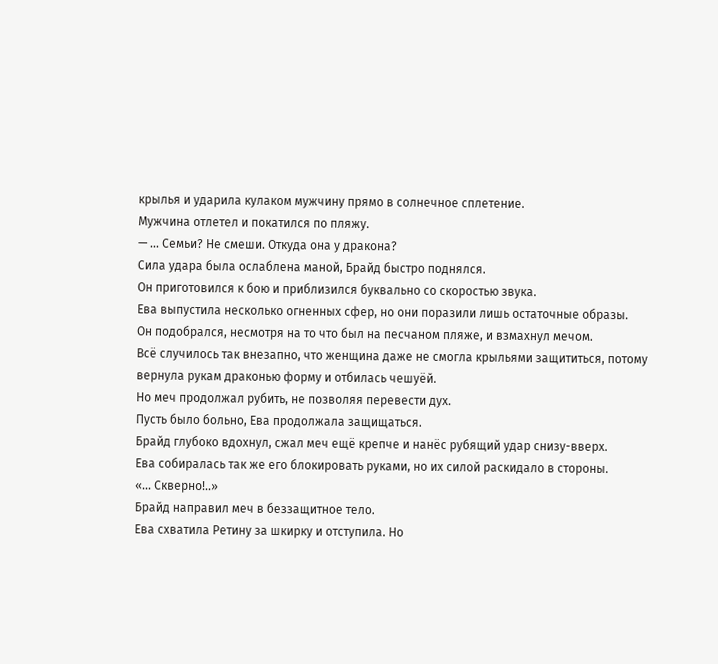крылья и ударила кулаком мужчину прямо в солнечное сплетение.
Мужчина отлетел и покатился по пляжу.
— ... Семьи? Не смеши. Откуда она у дракона?
Сила удара была ослаблена маной, Брайд быстро поднялся.
Он приготовился к бою и приблизился буквально со скоростью звука.
Ева выпустила несколько огненных сфер, но они поразили лишь остаточные образы.
Он подобрался, несмотря на то что был на песчаном пляже, и взмахнул мечом.
Всё случилось так внезапно, что женщина даже не смогла крыльями защититься, потому вернула рукам драконью форму и отбилась чешуёй.
Но меч продолжал рубить, не позволяя перевести дух.
Пусть было больно, Ева продолжала защищаться.
Брайд глубоко вдохнул, сжал меч ещё крепче и нанёс рубящий удар снизу-вверх.
Ева собиралась так же его блокировать руками, но их силой раскидало в стороны.
«... Скверно!..»
Брайд направил меч в беззащитное тело.
Ева схватила Ретину за шкирку и отступила. Но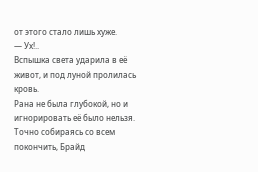от этого стало лишь хуже.
— Ух!..
Вспышка света ударила в её живот, и под луной пролилась кровь.
Рана не была глубокой, но и игнорировать её было нельзя.
Точно собираясь со всем покончить, Брайд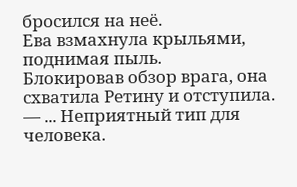бросился на неё.
Ева взмахнула крыльями, поднимая пыль.
Блокировав обзор врага, она схватила Ретину и отступила.
— ... Неприятный тип для человека.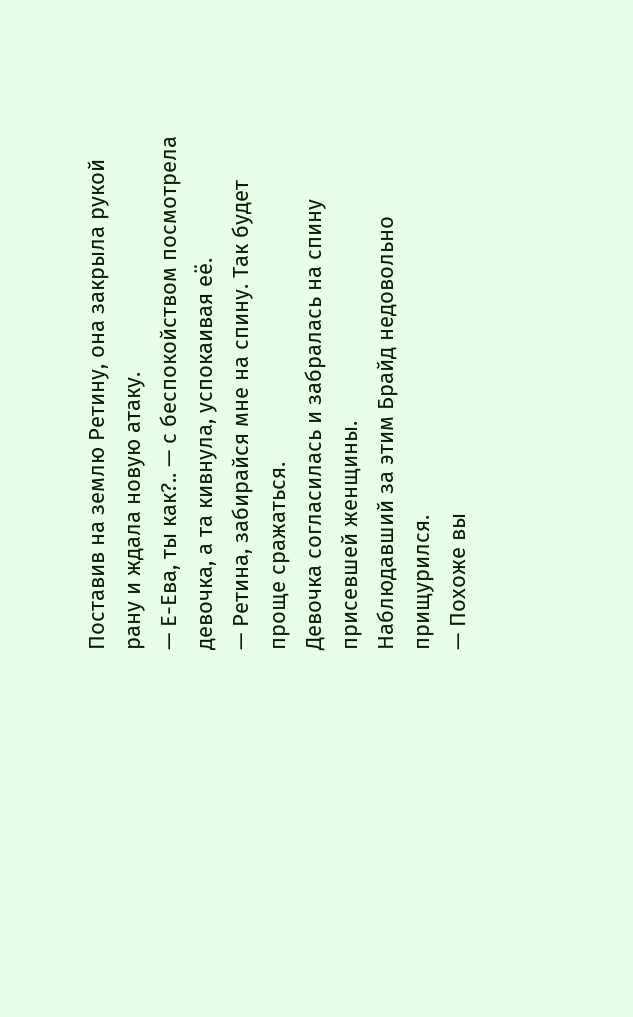Поставив на землю Ретину, она закрыла рукой рану и ждала новую атаку.
— Е-Ева, ты как?.. — с беспокойством посмотрела девочка, а та кивнула, успокаивая её.
— Ретина, забирайся мне на спину. Так будет проще сражаться.
Девочка согласилась и забралась на спину присевшей женщины.
Наблюдавший за этим Брайд недовольно прищурился.
— Похоже вы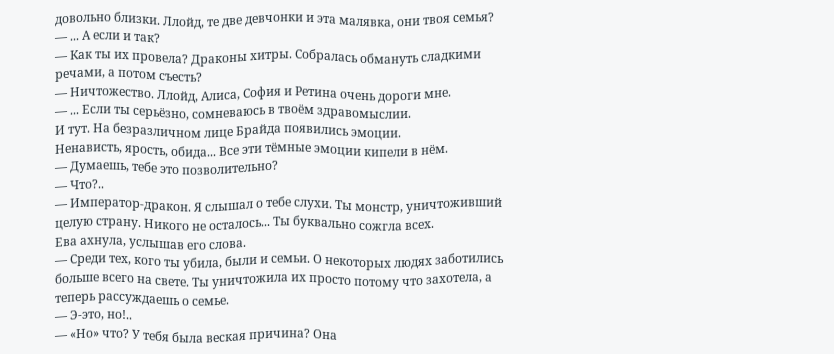довольно близки. Ллойд, те две девчонки и эта малявка, они твоя семья?
— ... А если и так?
— Как ты их провела? Драконы хитры. Собралась обмануть сладкими речами, а потом съесть?
— Ничтожество. Ллойд, Алиса, София и Ретина очень дороги мне.
— ... Если ты серьёзно, сомневаюсь в твоём здравомыслии.
И тут. На безразличном лице Брайда появились эмоции.
Ненависть, ярость, обида... Все эти тёмные эмоции кипели в нём.
— Думаешь, тебе это позволительно?
— Что?..
— Император-дракон. Я слышал о тебе слухи. Ты монстр, уничтоживший целую страну. Никого не осталось... Ты буквально сожгла всех.
Ева ахнула, услышав его слова.
— Среди тех, кого ты убила, были и семьи. О некоторых людях заботились больше всего на свете. Ты уничтожила их просто потому что захотела, а теперь рассуждаешь о семье.
— Э-это, но!..
— «Но» что? У тебя была веская причина? Она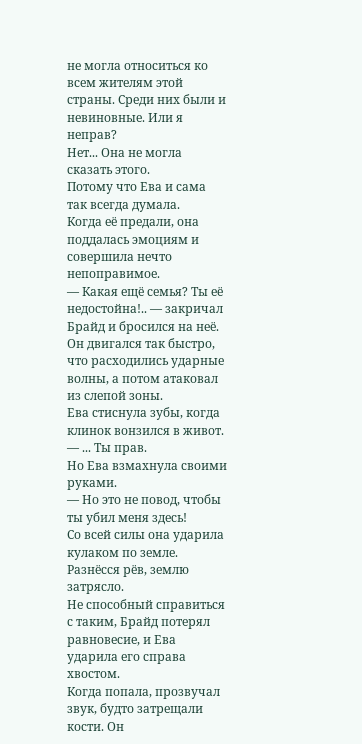не могла относиться ко всем жителям этой страны. Среди них были и невиновные. Или я неправ?
Нет... Она не могла сказать этого.
Потому что Ева и сама так всегда думала.
Когда её предали, она поддалась эмоциям и совершила нечто непоправимое.
— Какая ещё семья? Ты её недостойна!.. — закричал Брайд и бросился на неё.
Он двигался так быстро, что расходились ударные волны, а потом атаковал из слепой зоны.
Ева стиснула зубы, когда клинок вонзился в живот.
— ... Ты прав.
Но Ева взмахнула своими руками.
— Но это не повод, чтобы ты убил меня здесь!
Со всей силы она ударила кулаком по земле.
Разнёсся рёв, землю затрясло.
Не способный справиться с таким, Брайд потерял равновесие, и Ева ударила его справа хвостом.
Когда попала, прозвучал звук, будто затрещали кости. Он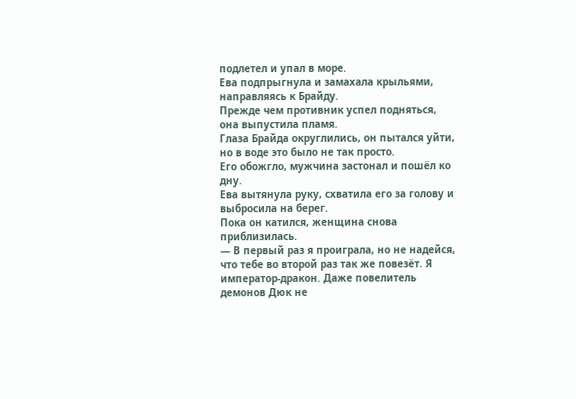подлетел и упал в море.
Ева подпрыгнула и замахала крыльями, направляясь к Брайду.
Прежде чем противник успел подняться, она выпустила пламя.
Глаза Брайда округлились, он пытался уйти, но в воде это было не так просто.
Его обожгло, мужчина застонал и пошёл ко дну.
Ева вытянула руку, схватила его за голову и выбросила на берег.
Пока он катился, женщина снова приблизилась.
— В первый раз я проиграла, но не надейся, что тебе во второй раз так же повезёт. Я император-дракон. Даже повелитель демонов Дюк не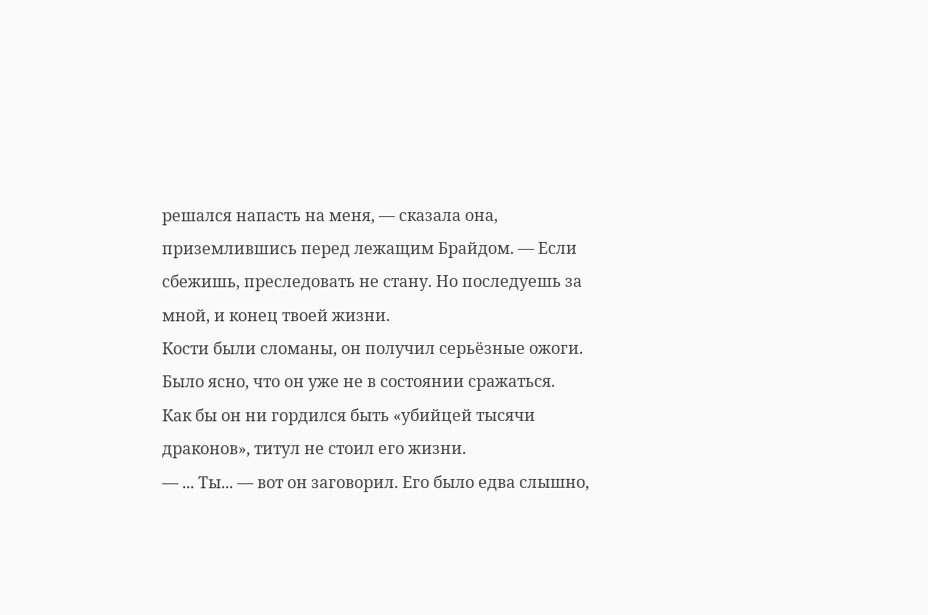решался напасть на меня, — сказала она, приземлившись перед лежащим Брайдом. — Если сбежишь, преследовать не стану. Но последуешь за мной, и конец твоей жизни.
Кости были сломаны, он получил серьёзные ожоги. Было ясно, что он уже не в состоянии сражаться.
Как бы он ни гордился быть «убийцей тысячи драконов», титул не стоил его жизни.
— ... Ты... — вот он заговорил. Его было едва слышно,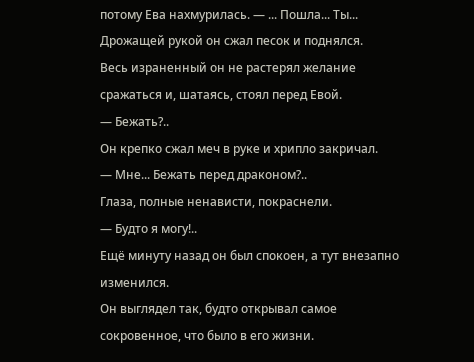потому Ева нахмурилась. — ... Пошла... Ты...
Дрожащей рукой он сжал песок и поднялся.
Весь израненный он не растерял желание сражаться и, шатаясь, стоял перед Евой.
— Бежать?..
Он крепко сжал меч в руке и хрипло закричал.
— Мне... Бежать перед драконом?..
Глаза, полные ненависти, покраснели.
— Будто я могу!..
Ещё минуту назад он был спокоен, а тут внезапно изменился.
Он выглядел так, будто открывал самое сокровенное, что было в его жизни.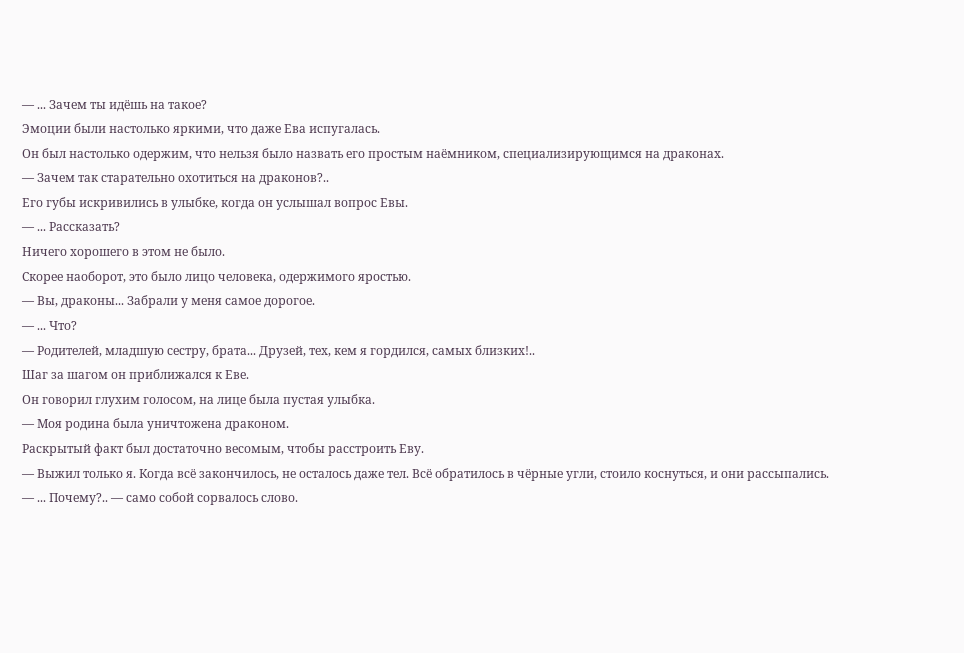— ... Зачем ты идёшь на такое?
Эмоции были настолько яркими, что даже Ева испугалась.
Он был настолько одержим, что нельзя было назвать его простым наёмником, специализирующимся на драконах.
— Зачем так старательно охотиться на драконов?..
Его губы искривились в улыбке, когда он услышал вопрос Евы.
— ... Рассказать?
Ничего хорошего в этом не было.
Скорее наоборот, это было лицо человека, одержимого яростью.
— Вы, драконы... Забрали у меня самое дорогое.
— ... Что?
— Родителей, младшую сестру, брата... Друзей, тех, кем я гордился, самых близких!..
Шаг за шагом он приближался к Еве.
Он говорил глухим голосом, на лице была пустая улыбка.
— Моя родина была уничтожена драконом.
Раскрытый факт был достаточно весомым, чтобы расстроить Еву.
— Выжил только я. Когда всё закончилось, не осталось даже тел. Всё обратилось в чёрные угли, стоило коснуться, и они рассыпались.
— ... Почему?.. — само собой сорвалось слово.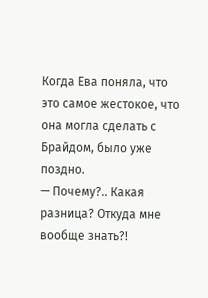Когда Ева поняла, что это самое жестокое, что она могла сделать с Брайдом, было уже поздно.
— Почему?.. Какая разница? Откуда мне вообще знать?!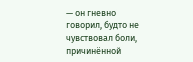— он гневно говорил, будто не чувствовал боли, причинённой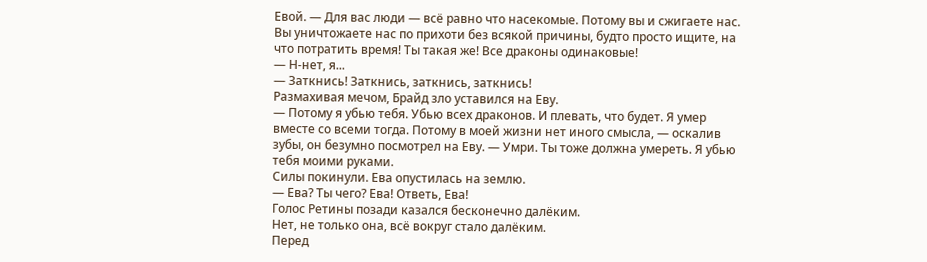Евой. — Для вас люди — всё равно что насекомые. Потому вы и сжигаете нас. Вы уничтожаете нас по прихоти без всякой причины, будто просто ищите, на что потратить время! Ты такая же! Все драконы одинаковые!
— Н-нет, я...
— Заткнись! Заткнись, заткнись, заткнись!
Размахивая мечом, Брайд зло уставился на Еву.
— Потому я убью тебя. Убью всех драконов. И плевать, что будет. Я умер вместе со всеми тогда. Потому в моей жизни нет иного смысла, — оскалив зубы, он безумно посмотрел на Еву. — Умри. Ты тоже должна умереть. Я убью тебя моими руками.
Силы покинули. Ева опустилась на землю.
— Ева? Ты чего? Ева! Ответь, Ева!
Голос Ретины позади казался бесконечно далёким.
Нет, не только она, всё вокруг стало далёким.
Перед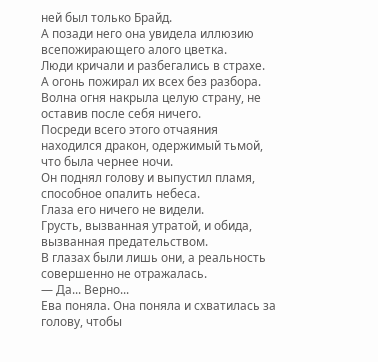ней был только Брайд.
А позади него она увидела иллюзию всепожирающего алого цветка.
Люди кричали и разбегались в страхе.
А огонь пожирал их всех без разбора.
Волна огня накрыла целую страну, не оставив после себя ничего.
Посреди всего этого отчаяния находился дракон, одержимый тьмой, что была чернее ночи.
Он поднял голову и выпустил пламя, способное опалить небеса.
Глаза его ничего не видели.
Грусть, вызванная утратой, и обида, вызванная предательством.
В глазах были лишь они, а реальность совершенно не отражалась.
— Да... Верно...
Ева поняла. Она поняла и схватилась за голову, чтобы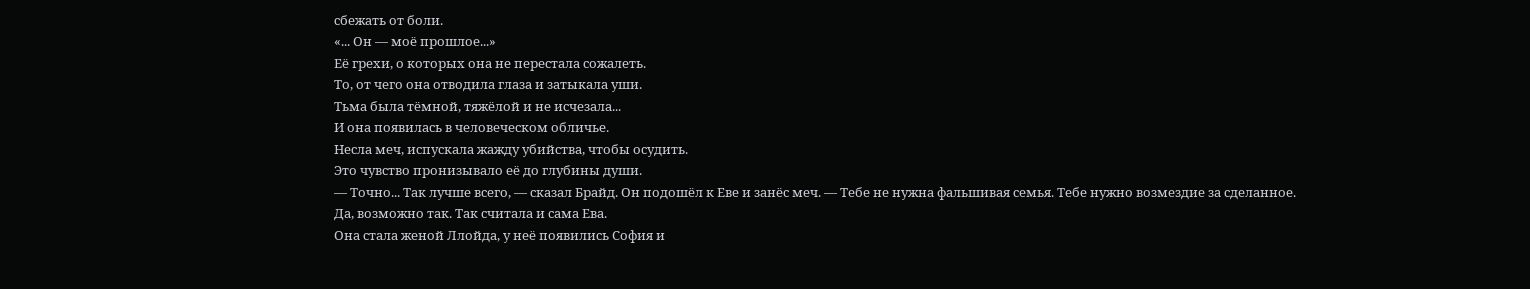сбежать от боли.
«... Он — моё прошлое...»
Её грехи, о которых она не перестала сожалеть.
То, от чего она отводила глаза и затыкала уши.
Тьма была тёмной, тяжёлой и не исчезала...
И она появилась в человеческом обличье.
Несла меч, испускала жажду убийства, чтобы осудить.
Это чувство пронизывало её до глубины души.
— Точно... Так лучше всего, — сказал Брайд. Он подошёл к Еве и занёс меч. — Тебе не нужна фальшивая семья. Тебе нужно возмездие за сделанное.
Да, возможно так. Так считала и сама Ева.
Она стала женой Ллойда, у неё появились София и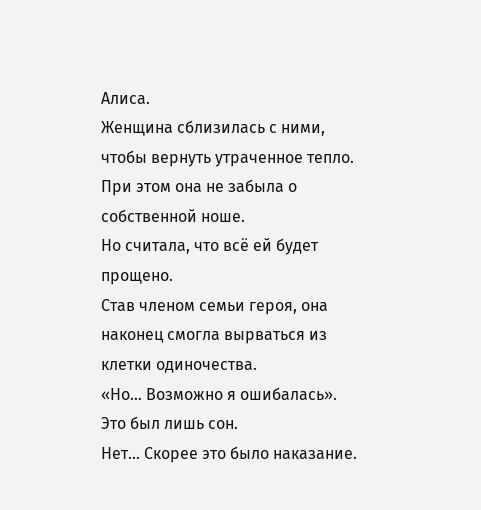Алиса.
Женщина сблизилась с ними, чтобы вернуть утраченное тепло.
При этом она не забыла о собственной ноше.
Но считала, что всё ей будет прощено.
Став членом семьи героя, она наконец смогла вырваться из клетки одиночества.
«Но... Возможно я ошибалась».
Это был лишь сон.
Нет... Скорее это было наказание.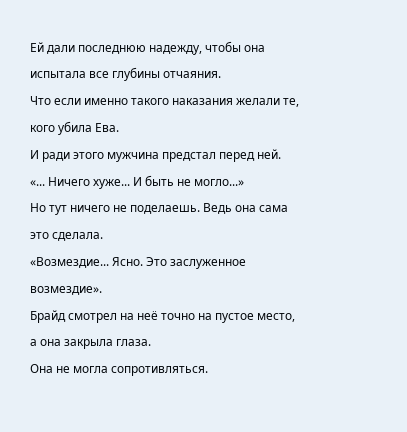Ей дали последнюю надежду, чтобы она испытала все глубины отчаяния.
Что если именно такого наказания желали те, кого убила Ева.
И ради этого мужчина предстал перед ней.
«... Ничего хуже... И быть не могло...»
Но тут ничего не поделаешь. Ведь она сама это сделала.
«Возмездие... Ясно. Это заслуженное возмездие».
Брайд смотрел на неё точно на пустое место, а она закрыла глаза.
Она не могла сопротивляться.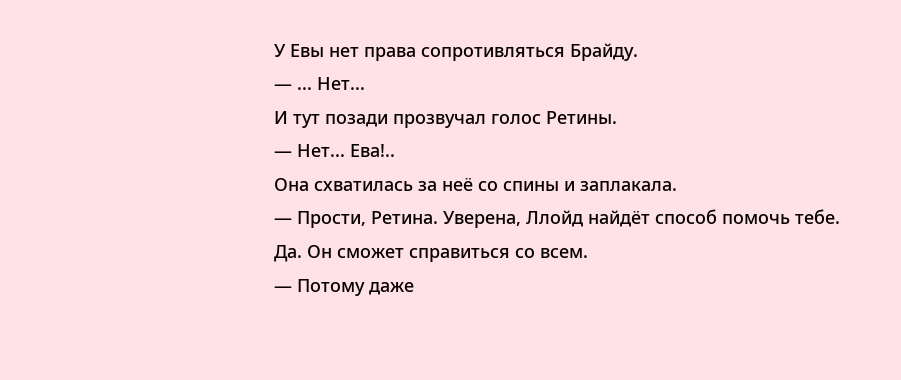У Евы нет права сопротивляться Брайду.
— ... Нет...
И тут позади прозвучал голос Ретины.
— Нет... Ева!..
Она схватилась за неё со спины и заплакала.
— Прости, Ретина. Уверена, Ллойд найдёт способ помочь тебе.
Да. Он сможет справиться со всем.
— Потому даже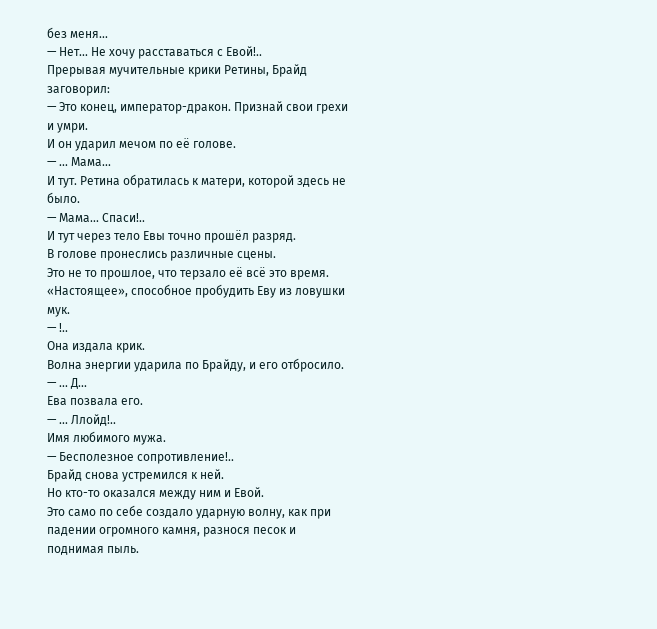без меня...
— Нет... Не хочу расставаться с Евой!..
Прерывая мучительные крики Ретины, Брайд заговорил:
— Это конец, император-дракон. Признай свои грехи и умри.
И он ударил мечом по её голове.
— ... Мама...
И тут. Ретина обратилась к матери, которой здесь не было.
— Мама... Спаси!..
И тут через тело Евы точно прошёл разряд.
В голове пронеслись различные сцены.
Это не то прошлое, что терзало её всё это время.
«Настоящее», способное пробудить Еву из ловушки мук.
— !..
Она издала крик.
Волна энергии ударила по Брайду, и его отбросило.
— ... Д...
Ева позвала его.
— ... Ллойд!..
Имя любимого мужа.
— Бесполезное сопротивление!..
Брайд снова устремился к ней.
Но кто-то оказался между ним и Евой.
Это само по себе создало ударную волну, как при падении огромного камня, разнося песок и поднимая пыль.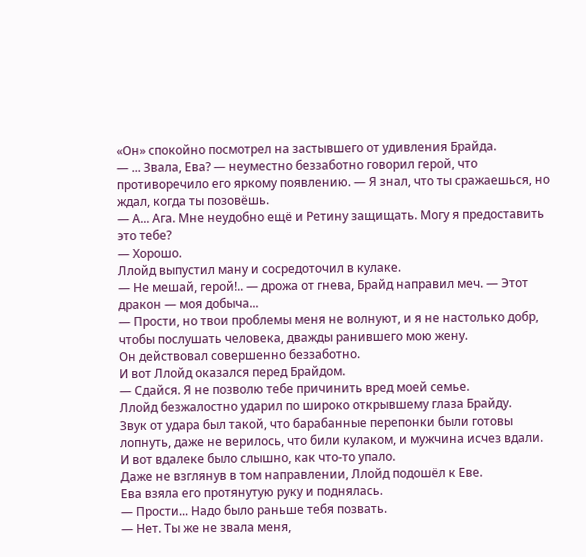«Он» спокойно посмотрел на застывшего от удивления Брайда.
— ... Звала, Ева? — неуместно беззаботно говорил герой, что противоречило его яркому появлению. — Я знал, что ты сражаешься, но ждал, когда ты позовёшь.
— А... Ага. Мне неудобно ещё и Ретину защищать. Могу я предоставить это тебе?
— Хорошо.
Ллойд выпустил ману и сосредоточил в кулаке.
— Не мешай, герой!.. — дрожа от гнева, Брайд направил меч. — Этот дракон — моя добыча...
— Прости, но твои проблемы меня не волнуют, и я не настолько добр, чтобы послушать человека, дважды ранившего мою жену.
Он действовал совершенно беззаботно.
И вот Ллойд оказался перед Брайдом.
— Сдайся. Я не позволю тебе причинить вред моей семье.
Ллойд безжалостно ударил по широко открывшему глаза Брайду.
Звук от удара был такой, что барабанные перепонки были готовы лопнуть, даже не верилось, что били кулаком, и мужчина исчез вдали.
И вот вдалеке было слышно, как что-то упало.
Даже не взглянув в том направлении, Ллойд подошёл к Еве.
Ева взяла его протянутую руку и поднялась.
— Прости... Надо было раньше тебя позвать.
— Нет. Ты же не звала меня,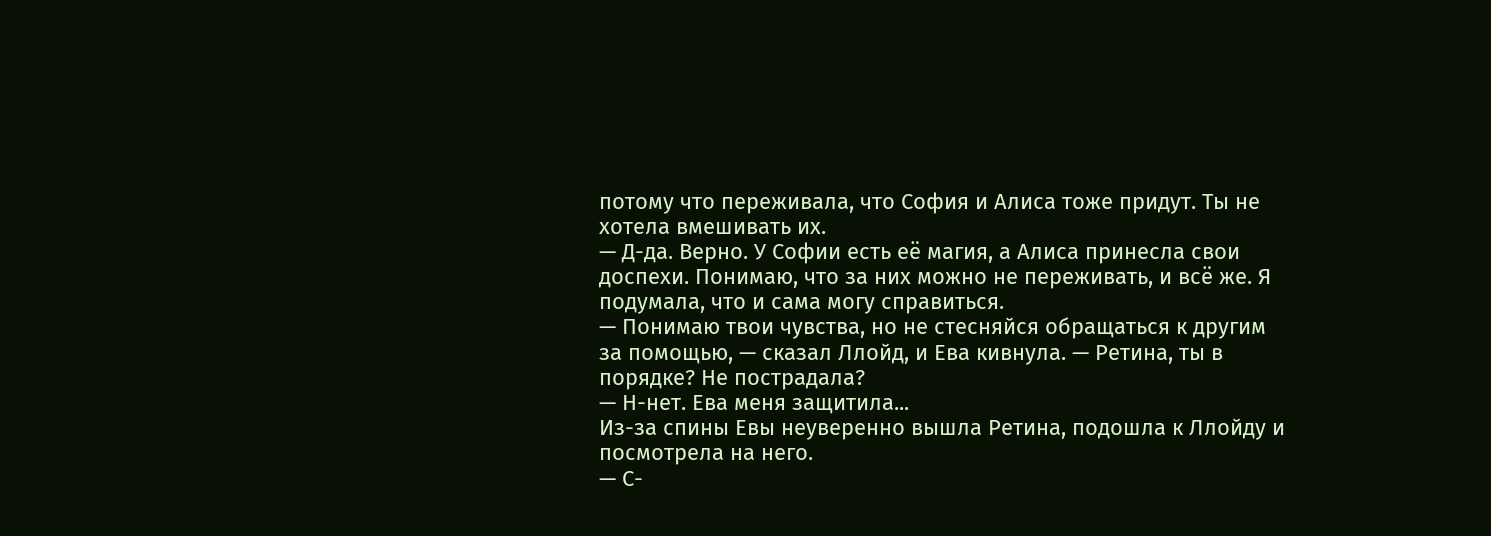потому что переживала, что София и Алиса тоже придут. Ты не хотела вмешивать их.
— Д-да. Верно. У Софии есть её магия, а Алиса принесла свои доспехи. Понимаю, что за них можно не переживать, и всё же. Я подумала, что и сама могу справиться.
— Понимаю твои чувства, но не стесняйся обращаться к другим за помощью, — сказал Ллойд, и Ева кивнула. — Ретина, ты в порядке? Не пострадала?
— Н-нет. Ева меня защитила...
Из-за спины Евы неуверенно вышла Ретина, подошла к Ллойду и посмотрела на него.
— С-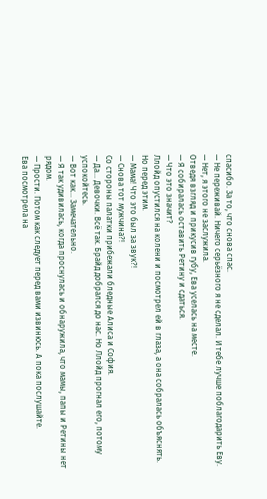спасибо. За то, что снова спас.
— Не переживай. Ничего серьёзного я не сделал. И тебе лучше поблагодарить Еву.
— Нет, я этого не заслужила.
Отведя взгляд и прикусив губу, Ева уселась на месте.
— Я собиралась оставить Ретину и сдаться.
— Что это значит?
Ллойд опустился на колени и посмотрел ей в глаза, а она собралась объяснять.
Но перед этим.
— Мама! Что это был за звук?!
— Снова тот мужчина?!
Со стороны палатки прибежали бледные Алиса и София.
— Да... Девочки. Всё так. Брайд добрался до нас. Но Ллойд прогнал его, потому успокойтесь.
— Вот как... Замечательно.
— Я так удивилась, когда проснулась и обнаружила, что мамы, папы и Ретины нет рядом.
— Прости. Потом как следует перед вами извинюсь. А пока послушайте.
Ева посмотрела на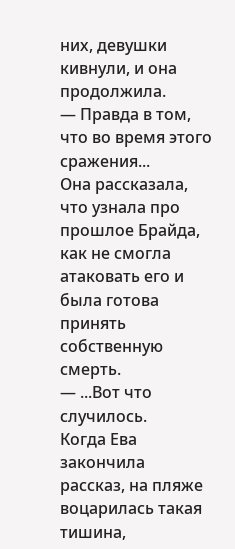них, девушки кивнули, и она продолжила.
— Правда в том, что во время этого сражения...
Она рассказала, что узнала про прошлое Брайда, как не смогла атаковать его и была готова принять собственную смерть.
— ...Вот что случилось.
Когда Ева закончила рассказ, на пляже воцарилась такая тишина,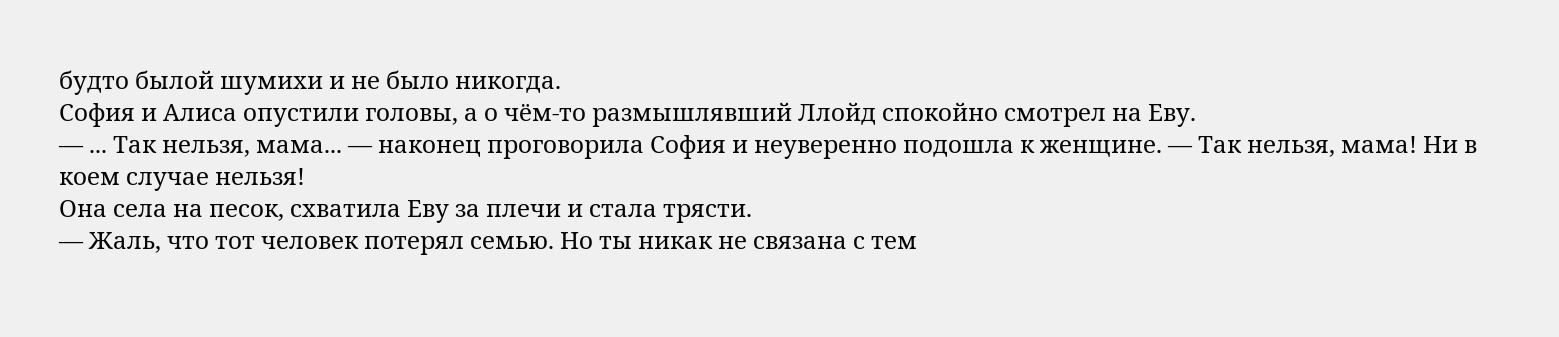будто былой шумихи и не было никогда.
София и Алиса опустили головы, а о чём-то размышлявший Ллойд спокойно смотрел на Еву.
— ... Так нельзя, мама... — наконец проговорила София и неуверенно подошла к женщине. — Так нельзя, мама! Ни в коем случае нельзя!
Она села на песок, схватила Еву за плечи и стала трясти.
— Жаль, что тот человек потерял семью. Но ты никак не связана с тем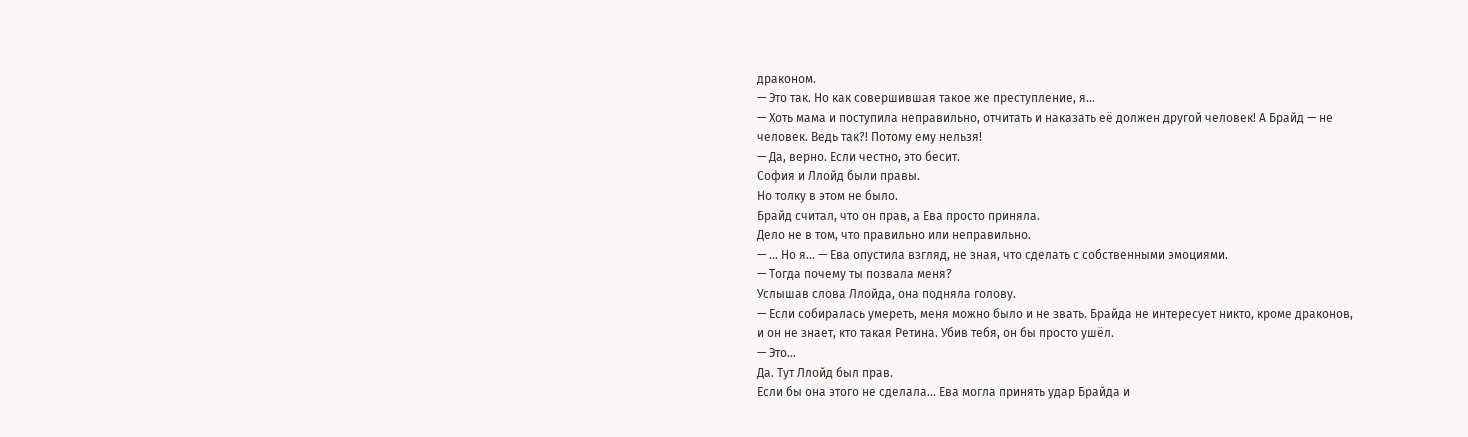драконом.
— Это так. Но как совершившая такое же преступление, я...
— Хоть мама и поступила неправильно, отчитать и наказать её должен другой человек! А Брайд — не человек. Ведь так?! Потому ему нельзя!
— Да, верно. Если честно, это бесит.
София и Ллойд были правы.
Но толку в этом не было.
Брайд считал, что он прав, а Ева просто приняла.
Дело не в том, что правильно или неправильно.
— ... Но я... — Ева опустила взгляд, не зная, что сделать с собственными эмоциями.
— Тогда почему ты позвала меня?
Услышав слова Ллойда, она подняла голову.
— Если собиралась умереть, меня можно было и не звать. Брайда не интересует никто, кроме драконов, и он не знает, кто такая Ретина. Убив тебя, он бы просто ушёл.
— Это...
Да. Тут Ллойд был прав.
Если бы она этого не сделала... Ева могла принять удар Брайда и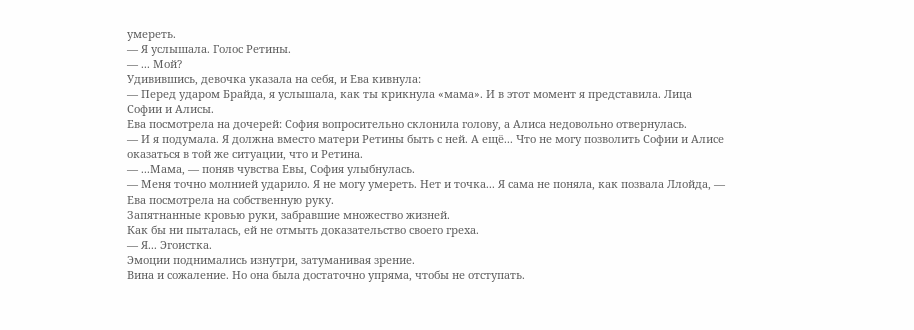умереть.
— Я услышала. Голос Ретины.
— ... Мой?
Удивившись, девочка указала на себя, и Ева кивнула:
— Перед ударом Брайда, я услышала, как ты крикнула «мама». И в этот момент я представила. Лица Софии и Алисы.
Ева посмотрела на дочерей: София вопросительно склонила голову, а Алиса недовольно отвернулась.
— И я подумала. Я должна вместо матери Ретины быть с ней. А ещё... Что не могу позволить Софии и Алисе оказаться в той же ситуации, что и Ретина.
— ...Мама, — поняв чувства Евы, София улыбнулась.
— Меня точно молнией ударило. Я не могу умереть. Нет и точка... Я сама не поняла, как позвала Ллойда, — Ева посмотрела на собственную руку.
Запятнанные кровью руки, забравшие множество жизней.
Как бы ни пыталась, ей не отмыть доказательство своего греха.
— Я... Эгоистка.
Эмоции поднимались изнутри, затуманивая зрение.
Вина и сожаление. Но она была достаточно упряма, чтобы не отступать.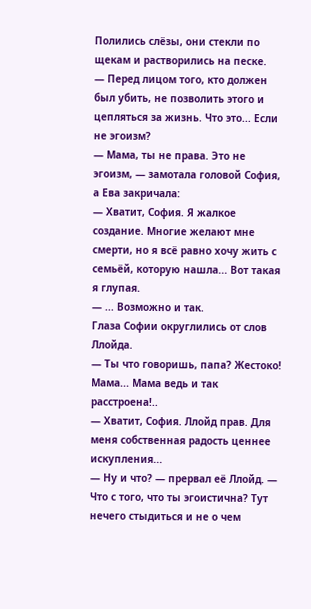Полились слёзы, они стекли по щекам и растворились на песке.
— Перед лицом того, кто должен был убить, не позволить этого и цепляться за жизнь. Что это... Если не эгоизм?
— Мама, ты не права. Это не эгоизм, — замотала головой София, а Ева закричала:
— Хватит, София. Я жалкое создание. Многие желают мне смерти, но я всё равно хочу жить с семьёй, которую нашла... Вот такая я глупая.
— ... Возможно и так.
Глаза Софии округлились от слов Ллойда.
— Ты что говоришь, папа? Жестоко! Мама... Мама ведь и так расстроена!..
— Хватит, София. Ллойд прав. Для меня собственная радость ценнее искупления...
— Ну и что? — прервал её Ллойд. — Что с того, что ты эгоистична? Тут нечего стыдиться и не о чем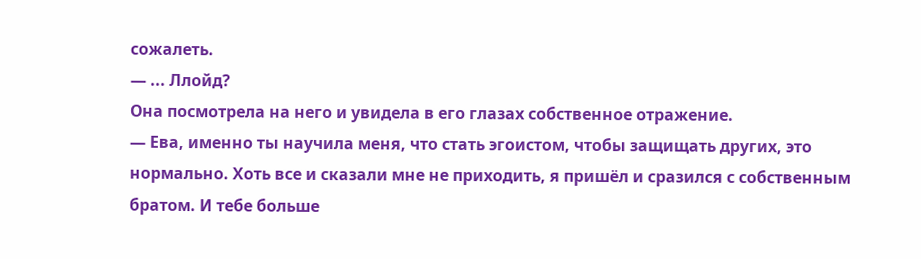сожалеть.
— ... Ллойд?
Она посмотрела на него и увидела в его глазах собственное отражение.
— Ева, именно ты научила меня, что стать эгоистом, чтобы защищать других, это нормально. Хоть все и сказали мне не приходить, я пришёл и сразился с собственным братом. И тебе больше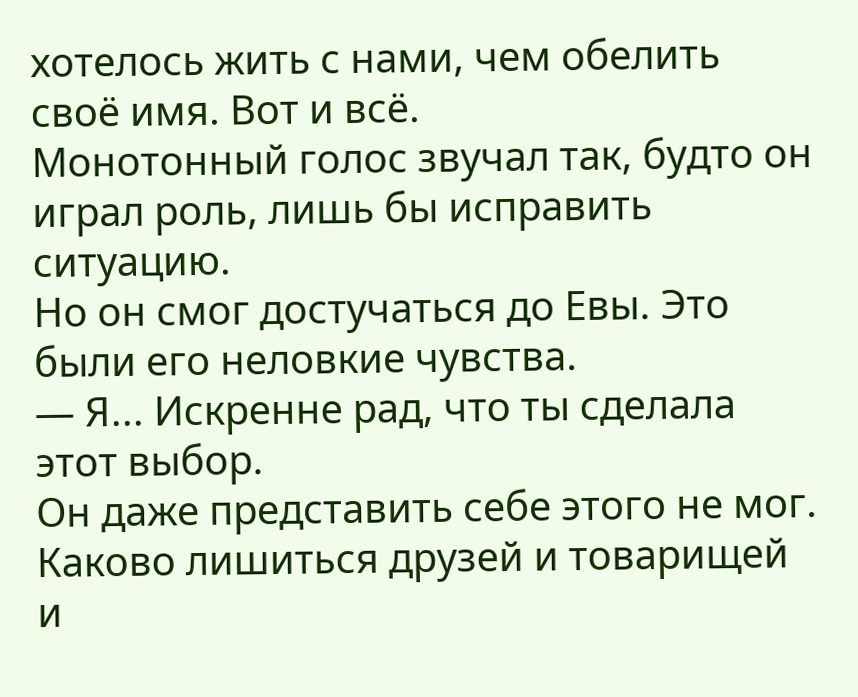хотелось жить с нами, чем обелить своё имя. Вот и всё.
Монотонный голос звучал так, будто он играл роль, лишь бы исправить ситуацию.
Но он смог достучаться до Евы. Это были его неловкие чувства.
— Я... Искренне рад, что ты сделала этот выбор.
Он даже представить себе этого не мог.
Каково лишиться друзей и товарищей и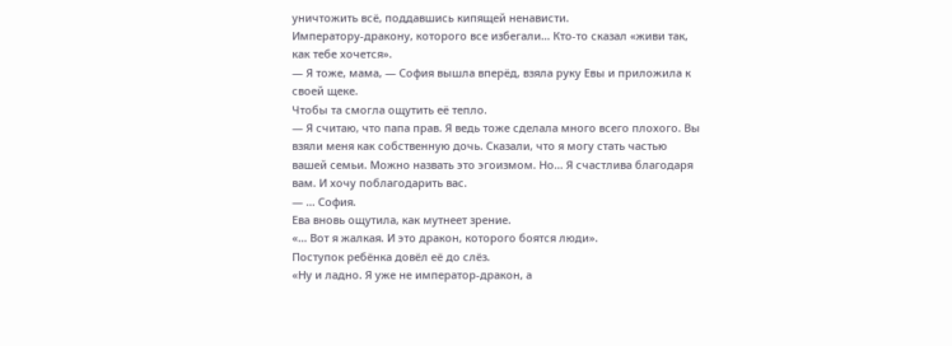уничтожить всё, поддавшись кипящей ненависти.
Императору-дракону, которого все избегали... Кто-то сказал «живи так, как тебе хочется».
— Я тоже, мама, — София вышла вперёд, взяла руку Евы и приложила к своей щеке.
Чтобы та смогла ощутить её тепло.
— Я считаю, что папа прав. Я ведь тоже сделала много всего плохого. Вы взяли меня как собственную дочь. Сказали, что я могу стать частью вашей семьи. Можно назвать это эгоизмом. Но... Я счастлива благодаря вам. И хочу поблагодарить вас.
— ... София.
Ева вновь ощутила, как мутнеет зрение.
«... Вот я жалкая. И это дракон, которого боятся люди».
Поступок ребёнка довёл её до слёз.
«Ну и ладно. Я уже не император-дракон, а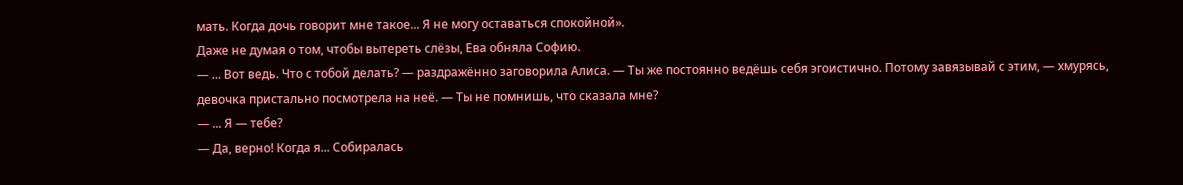мать. Когда дочь говорит мне такое... Я не могу оставаться спокойной».
Даже не думая о том, чтобы вытереть слёзы, Ева обняла Софию.
— ... Вот ведь. Что с тобой делать? — раздражённо заговорила Алиса. — Ты же постоянно ведёшь себя эгоистично. Потому завязывай с этим, — хмурясь, девочка пристально посмотрела на неё. — Ты не помнишь, что сказала мне?
— ... Я — тебе?
— Да, верно! Когда я... Собиралась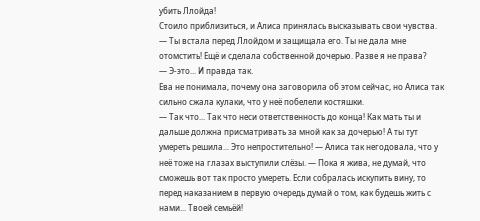убить Ллойда!
Стоило приблизиться, и Алиса принялась высказывать свои чувства.
— Ты встала перед Ллойдом и защищала его. Ты не дала мне отомстить! Ещё и сделала собственной дочерью. Разве я не права?
— Э-это... И правда так.
Ева не понимала, почему она заговорила об этом сейчас, но Алиса так сильно сжала кулаки, что у неё побелели костяшки.
— Так что... Так что неси ответственность до конца! Как мать ты и дальше должна присматривать за мной как за дочерью! А ты тут умереть решила... Это непростительно! — Алиса так негодовала, что у неё тоже на глазах выступили слёзы. — Пока я жива, не думай, что сможешь вот так просто умереть. Если собралась искупить вину, то перед наказанием в первую очередь думай о том, как будешь жить с нами... Твоей семьёй!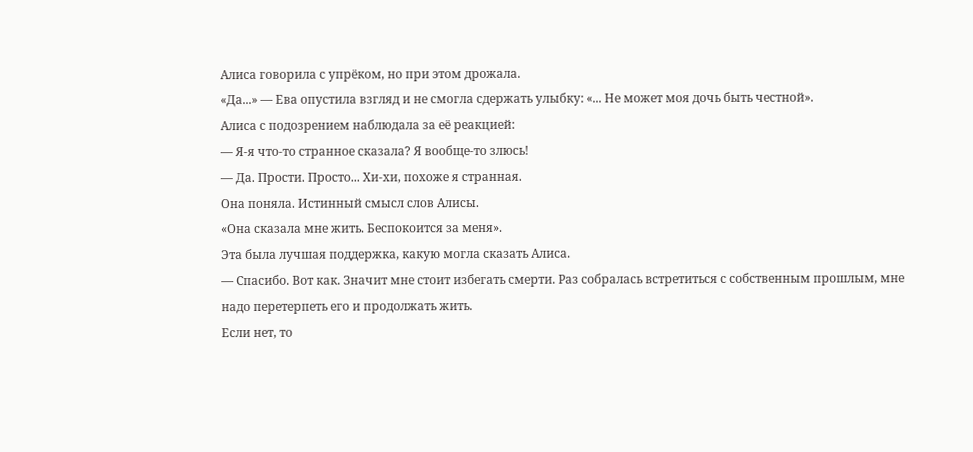Алиса говорила с упрёком, но при этом дрожала.
«Да...» — Ева опустила взгляд и не смогла сдержать улыбку: «... Не может моя дочь быть честной».
Алиса с подозрением наблюдала за её реакцией:
— Я-я что-то странное сказала? Я вообще-то злюсь!
— Да. Прости. Просто... Хи-хи, похоже я странная.
Она поняла. Истинный смысл слов Алисы.
«Она сказала мне жить. Беспокоится за меня».
Эта была лучшая поддержка, какую могла сказать Алиса.
— Спасибо. Вот как. Значит мне стоит избегать смерти. Раз собралась встретиться с собственным прошлым, мне надо перетерпеть его и продолжать жить.
Если нет, то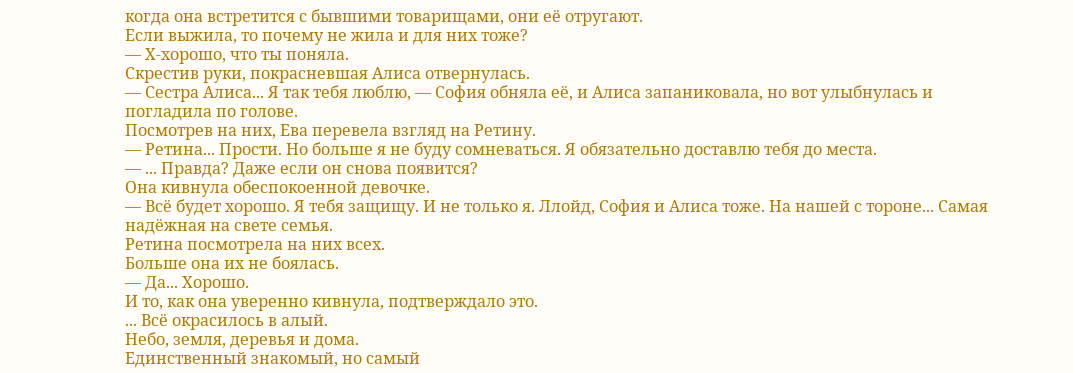когда она встретится с бывшими товарищами, они её отругают.
Если выжила, то почему не жила и для них тоже?
— Х-хорошо, что ты поняла.
Скрестив руки, покрасневшая Алиса отвернулась.
— Сестра Алиса... Я так тебя люблю, — София обняла её, и Алиса запаниковала, но вот улыбнулась и погладила по голове.
Посмотрев на них, Ева перевела взгляд на Ретину.
— Ретина... Прости. Но больше я не буду сомневаться. Я обязательно доставлю тебя до места.
— ... Правда? Даже если он снова появится?
Она кивнула обеспокоенной девочке.
— Всё будет хорошо. Я тебя защищу. И не только я. Ллойд, София и Алиса тоже. На нашей с тороне... Самая надёжная на свете семья.
Ретина посмотрела на них всех.
Больше она их не боялась.
— Да... Хорошо.
И то, как она уверенно кивнула, подтверждало это.
... Всё окрасилось в алый.
Небо, земля, деревья и дома.
Единственный знакомый, но самый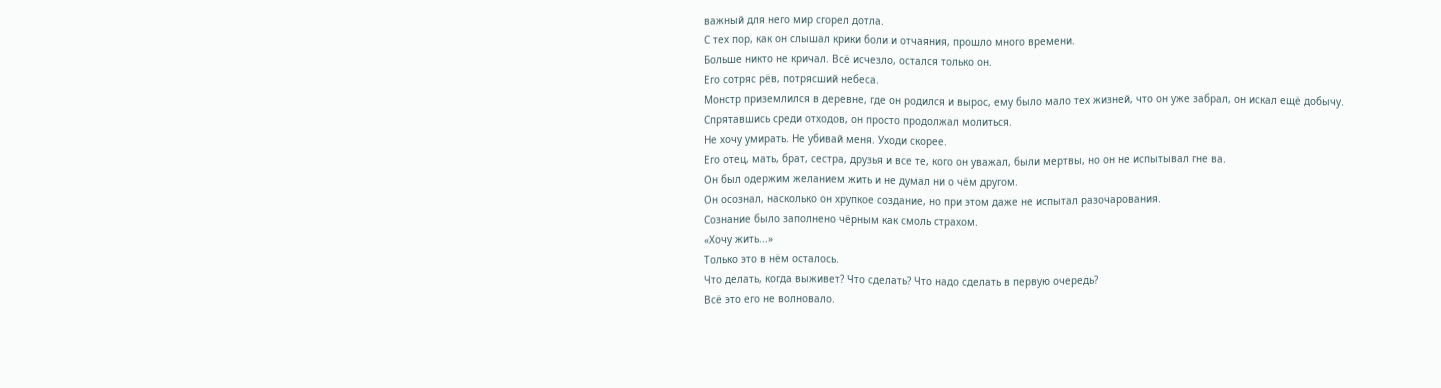важный для него мир сгорел дотла.
С тех пор, как он слышал крики боли и отчаяния, прошло много времени.
Больше никто не кричал. Всё исчезло, остался только он.
Его сотряс рёв, потрясший небеса.
Монстр приземлился в деревне, где он родился и вырос, ему было мало тех жизней, что он уже забрал, он искал ещё добычу.
Спрятавшись среди отходов, он просто продолжал молиться.
Не хочу умирать. Не убивай меня. Уходи скорее.
Его отец, мать, брат, сестра, друзья и все те, кого он уважал, были мертвы, но он не испытывал гне ва.
Он был одержим желанием жить и не думал ни о чём другом.
Он осознал, насколько он хрупкое создание, но при этом даже не испытал разочарования.
Сознание было заполнено чёрным как смоль страхом.
«Хочу жить...»
Только это в нём осталось.
Что делать, когда выживет? Что сделать? Что надо сделать в первую очередь?
Всё это его не волновало.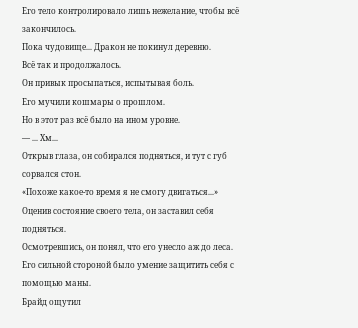Его тело контролировало лишь нежелание, чтобы всё закончилось.
Пока чудовище... Дракон не покинул деревню.
Всё так и продолжалось.
Он привык просыпаться, испытывая боль.
Его мучили кошмары о прошлом.
Но в этот раз всё было на ином уровне.
— ... Хм...
Открыв глаза, он собирался подняться, и тут с губ сорвался стон.
«Похоже какое-то время я не смогу двигаться...»
Оценив состояние своего тела, он заставил себя подняться.
Осмотревшись, он понял, что его унесло аж до леса.
Его сильной стороной было умение защитить себя с помощью маны.
Брайд ощутил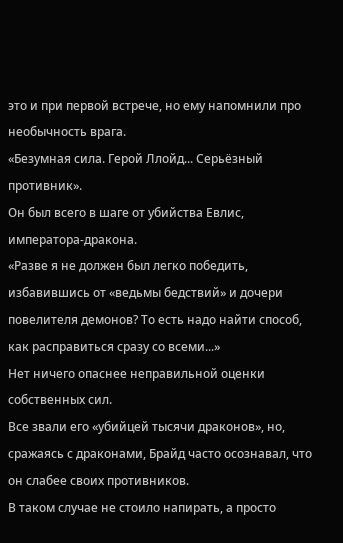это и при первой встрече, но ему напомнили про необычность врага.
«Безумная сила. Герой Ллойд... Серьёзный противник».
Он был всего в шаге от убийства Евлис, императора-дракона.
«Разве я не должен был легко победить, избавившись от «ведьмы бедствий» и дочери повелителя демонов? То есть надо найти способ, как расправиться сразу со всеми...»
Нет ничего опаснее неправильной оценки собственных сил.
Все звали его «убийцей тысячи драконов», но, сражаясь с драконами, Брайд часто осознавал, что он слабее своих противников.
В таком случае не стоило напирать, а просто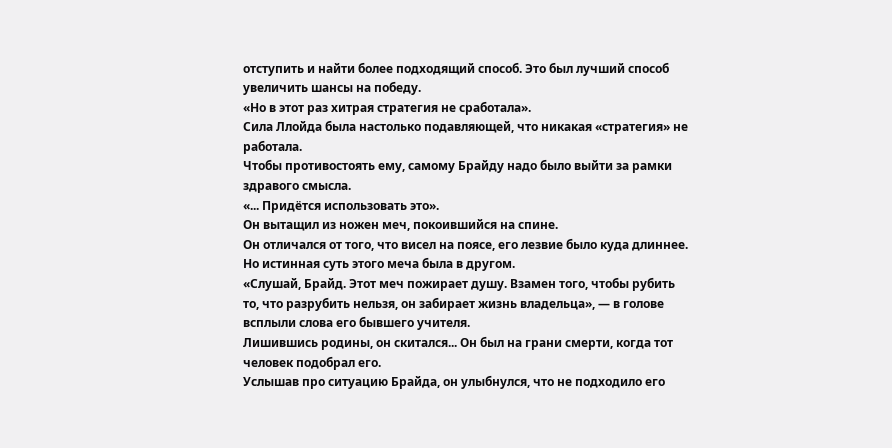отступить и найти более подходящий способ. Это был лучший способ увеличить шансы на победу.
«Но в этот раз хитрая стратегия не сработала».
Сила Ллойда была настолько подавляющей, что никакая «стратегия» не работала.
Чтобы противостоять ему, самому Брайду надо было выйти за рамки здравого смысла.
«... Придётся использовать это».
Он вытащил из ножен меч, покоившийся на спине.
Он отличался от того, что висел на поясе, его лезвие было куда длиннее.
Но истинная суть этого меча была в другом.
«Слушай, Брайд. Этот меч пожирает душу. Взамен того, чтобы рубить то, что разрубить нельзя, он забирает жизнь владельца», — в голове всплыли слова его бывшего учителя.
Лишившись родины, он скитался... Он был на грани смерти, когда тот человек подобрал его.
Услышав про ситуацию Брайда, он улыбнулся, что не подходило его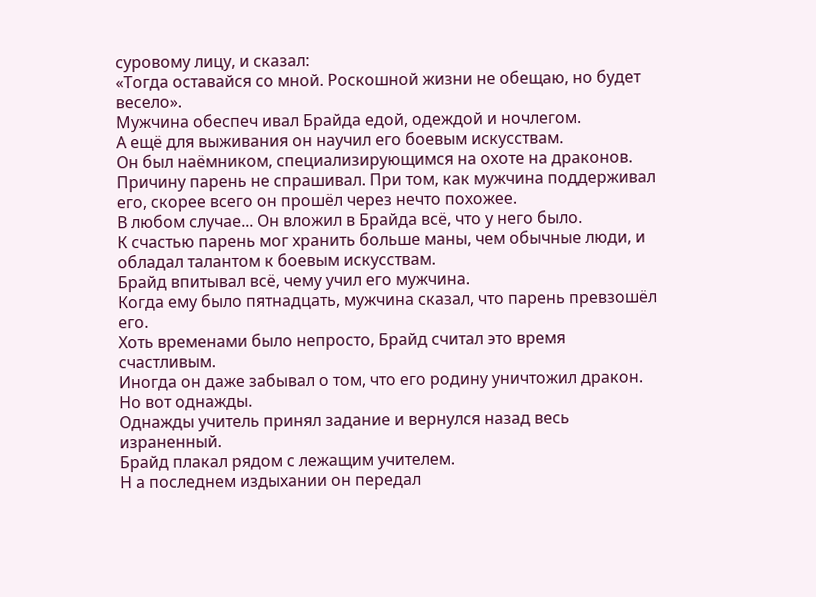суровому лицу, и сказал:
«Тогда оставайся со мной. Роскошной жизни не обещаю, но будет весело».
Мужчина обеспеч ивал Брайда едой, одеждой и ночлегом.
А ещё для выживания он научил его боевым искусствам.
Он был наёмником, специализирующимся на охоте на драконов.
Причину парень не спрашивал. При том, как мужчина поддерживал его, скорее всего он прошёл через нечто похожее.
В любом случае... Он вложил в Брайда всё, что у него было.
К счастью парень мог хранить больше маны, чем обычные люди, и обладал талантом к боевым искусствам.
Брайд впитывал всё, чему учил его мужчина.
Когда ему было пятнадцать, мужчина сказал, что парень превзошёл его.
Хоть временами было непросто, Брайд считал это время счастливым.
Иногда он даже забывал о том, что его родину уничтожил дракон.
Но вот однажды.
Однажды учитель принял задание и вернулся назад весь израненный.
Брайд плакал рядом с лежащим учителем.
Н а последнем издыхании он передал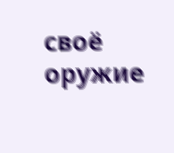своё оружие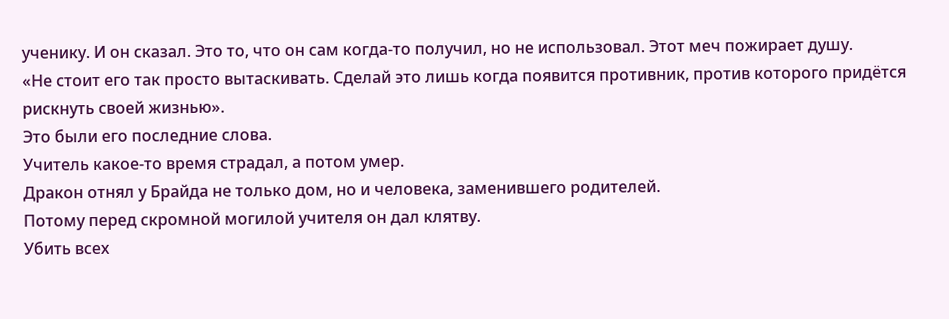ученику. И он сказал. Это то, что он сам когда-то получил, но не использовал. Этот меч пожирает душу.
«Не стоит его так просто вытаскивать. Сделай это лишь когда появится противник, против которого придётся рискнуть своей жизнью».
Это были его последние слова.
Учитель какое-то время страдал, а потом умер.
Дракон отнял у Брайда не только дом, но и человека, заменившего родителей.
Потому перед скромной могилой учителя он дал клятву.
Убить всех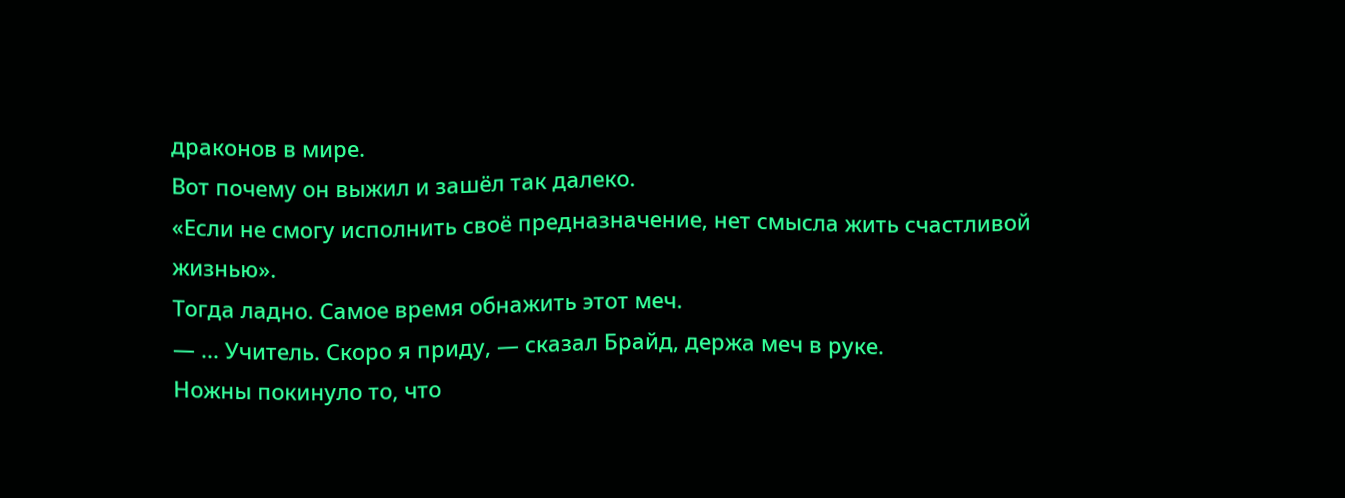драконов в мире.
Вот почему он выжил и зашёл так далеко.
«Если не смогу исполнить своё предназначение, нет смысла жить счастливой жизнью».
Тогда ладно. Самое время обнажить этот меч.
— ... Учитель. Скоро я приду, — сказал Брайд, держа меч в руке.
Ножны покинуло то, что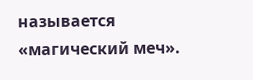называется «магический меч».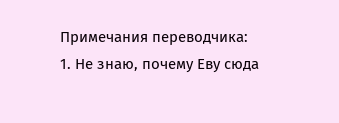Примечания переводчика:
1. Не знаю, почему Еву сюда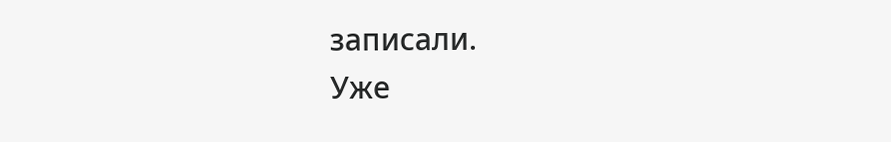записали.
Уже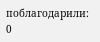поблагодарили: 0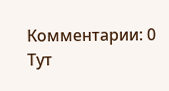Комментарии: 0
Тут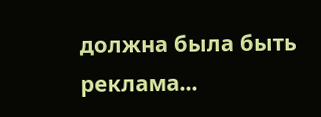должна была быть реклама...